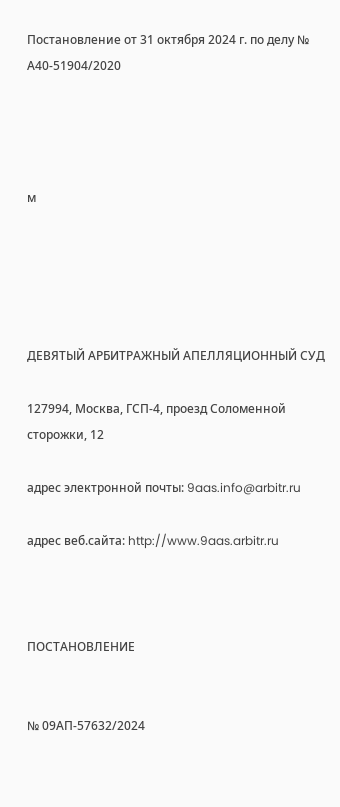Постановление от 31 октября 2024 г. по делу № А40-51904/2020




м





ДЕВЯТЫЙ АРБИТРАЖНЫЙ АПЕЛЛЯЦИОННЫЙ СУД

127994, Москва, ГСП-4, проезд Соломенной cторожки, 12

адрес электронной почты: 9aas.info@arbitr.ru

адрес веб.сайта: http://www.9aas.arbitr.ru



ПОСТАНОВЛЕНИЕ


№ 09АП-57632/2024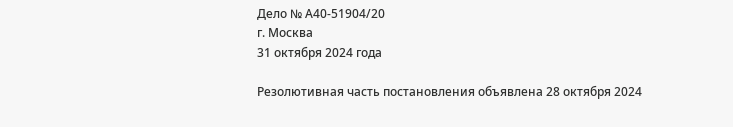Дело № А40-51904/20
г. Москва
31 октября 2024 года

Резолютивная часть постановления объявлена 28 октября 2024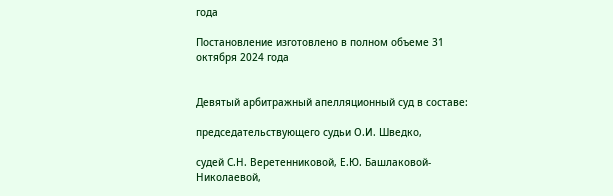года

Постановление изготовлено в полном объеме 31 октября 2024 года


Девятый арбитражный апелляционный суд в составе:

председательствующего судьи О.И. Шведко,

судей С.Н. Веретенниковой, Е.Ю. Башлаковой-Николаевой,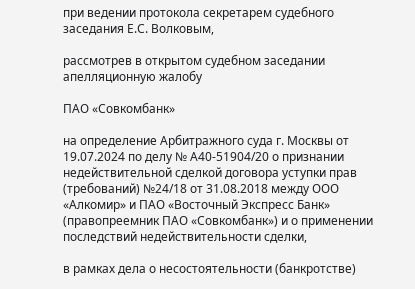при ведении протокола секретарем судебного заседания Е.С. Волковым,

рассмотрев в открытом судебном заседании апелляционную жалобу

ПАО «Совкомбанк»

на определение Арбитражного суда г. Москвы от 19.07.2024 по делу № А40-51904/20 о признании недействительной сделкой договора уступки прав (требований) №24/18 от 31.08.2018 между ООО «Алкомир» и ПАО «Восточный Экспресс Банк» (правопреемник ПАО «Совкомбанк») и о применении последствий недействительности сделки,

в рамках дела о несостоятельности (банкротстве)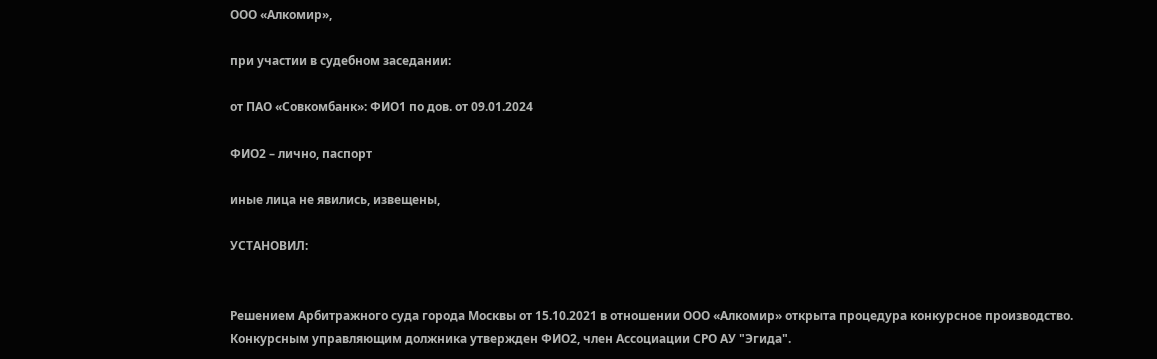ООО «Алкомир»,

при участии в судебном заседании:

от ПАО «Совкомбанк»: ФИО1 по дов. от 09.01.2024

ФИО2 – лично, паспорт

иные лица не явились, извещены,

УСТАНОВИЛ:


Решением Арбитражного суда города Москвы от 15.10.2021 в отношении ООО «Алкомир» открыта процедура конкурсное производство. Конкурсным управляющим должника утвержден ФИО2, член Ассоциации СРО АУ "Эгида".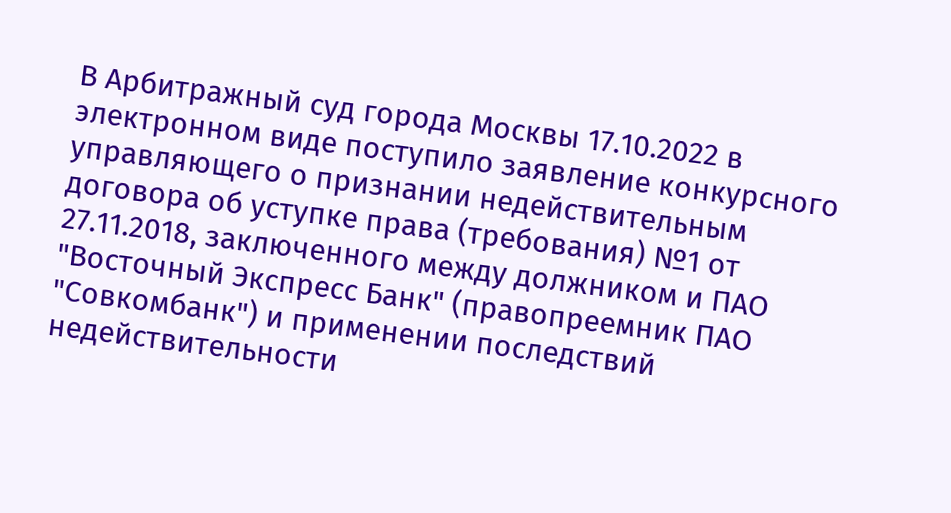В Арбитражный суд города Москвы 17.10.2022 в электронном виде поступило заявление конкурсного управляющего о признании недействительным договора об уступке права (требования) №1 от 27.11.2018, заключенного между должником и ПАО "Восточный Экспресс Банк" (правопреемник ПАО "Совкомбанк") и применении последствий недействительности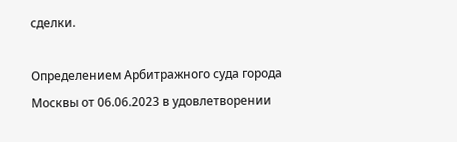сделки.

Определением Арбитражного суда города Москвы от 06.06.2023 в удовлетворении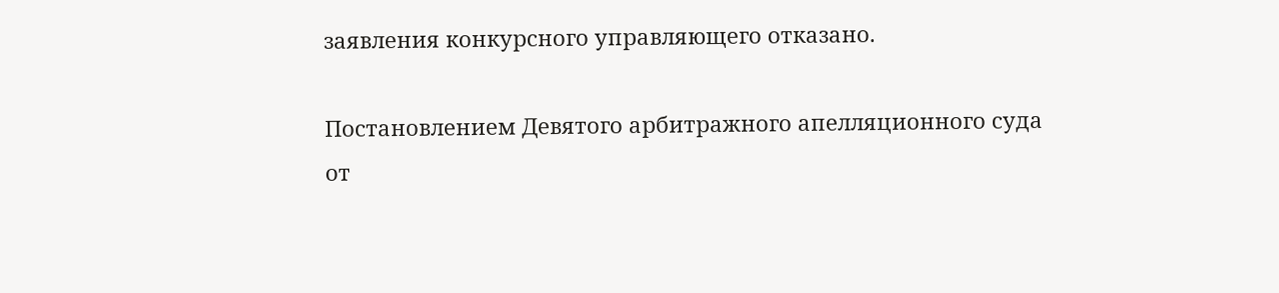заявления конкурсного управляющего отказано.

Постановлением Девятого арбитражного апелляционного суда от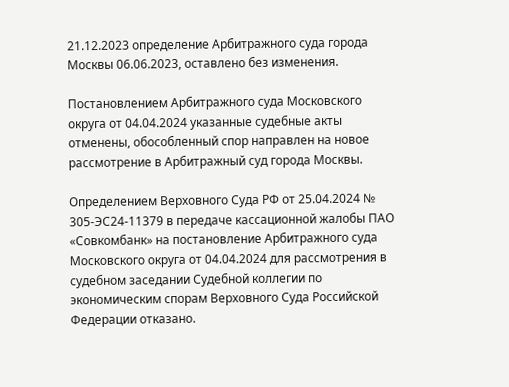21.12.2023 определение Арбитражного суда города Москвы 06.06.2023, оставлено без изменения.

Постановлением Арбитражного суда Московского округа от 04.04.2024 указанные судебные акты отменены, обособленный спор направлен на новое рассмотрение в Арбитражный суд города Москвы.

Определением Верховного Суда РФ от 25.04.2024 № 305-ЭС24-11379 в передаче кассационной жалобы ПАО «Совкомбанк» на постановление Арбитражного суда Московского округа от 04.04.2024 для рассмотрения в судебном заседании Судебной коллегии по экономическим спорам Верховного Суда Российской Федерации отказано.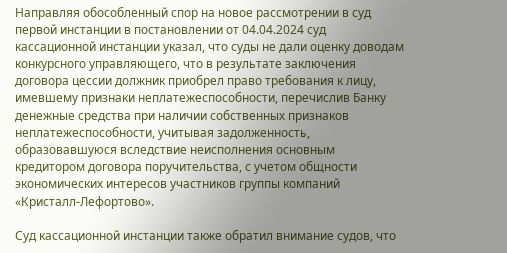Направляя обособленный спор на новое рассмотрении в суд первой инстанции в постановлении от 04.04.2024 суд кассационной инстанции указал, что суды не дали оценку доводам конкурсного управляющего, что в результате заключения договора цессии должник приобрел право требования к лицу, имевшему признаки неплатежеспособности, перечислив Банку денежные средства при наличии собственных признаков неплатежеспособности, учитывая задолженность, образовавшуюся вследствие неисполнения основным кредитором договора поручительства, с учетом общности экономических интересов участников группы компаний «Кристалл-Лефортово».

Суд кассационной инстанции также обратил внимание судов, что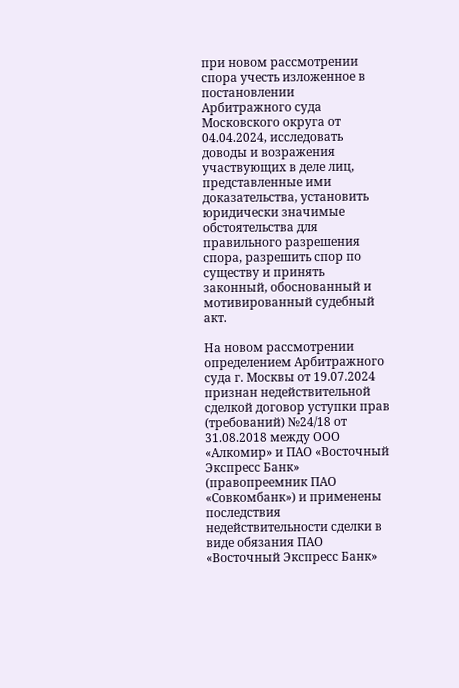при новом рассмотрении спора учесть изложенное в постановлении Арбитражного суда Московского округа от 04.04.2024, исследовать доводы и возражения участвующих в деле лиц, представленные ими доказательства, установить юридически значимые обстоятельства для правильного разрешения спора, разрешить спор по существу и принять законный, обоснованный и мотивированный судебный акт.

На новом рассмотрении определением Арбитражного суда г. Москвы от 19.07.2024 признан недействительной сделкой договор уступки прав (требований) №24/18 от 31.08.2018 между ООО «Алкомир» и ПАО «Восточный Экспресс Банк» (правопреемник ПАО «Совкомбанк») и применены последствия недействительности сделки в виде обязания ПАО «Восточный Экспресс Банк»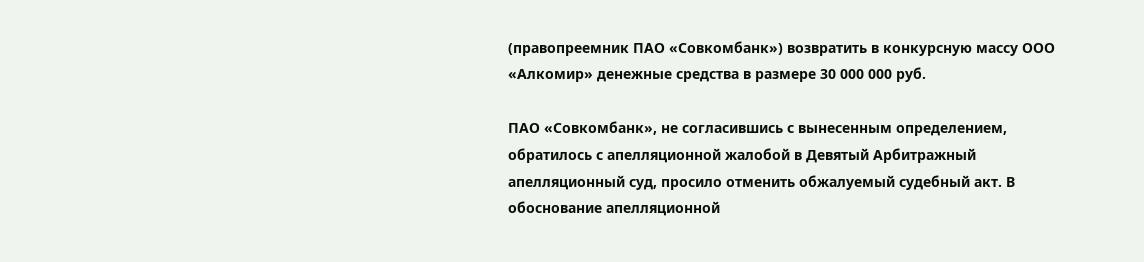(правопреемник ПАО «Совкомбанк») возвратить в конкурсную массу ООО «Алкомир» денежные средства в размере 30 000 000 руб.

ПАО «Совкомбанк», не согласившись с вынесенным определением, обратилось с апелляционной жалобой в Девятый Арбитражный апелляционный суд, просило отменить обжалуемый судебный акт. В обоснование апелляционной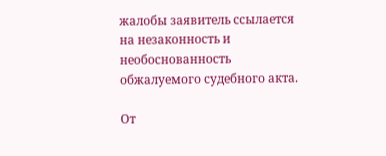жалобы заявитель ссылается на незаконность и необоснованность обжалуемого судебного акта.

От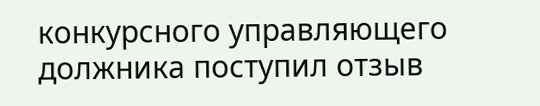конкурсного управляющего должника поступил отзыв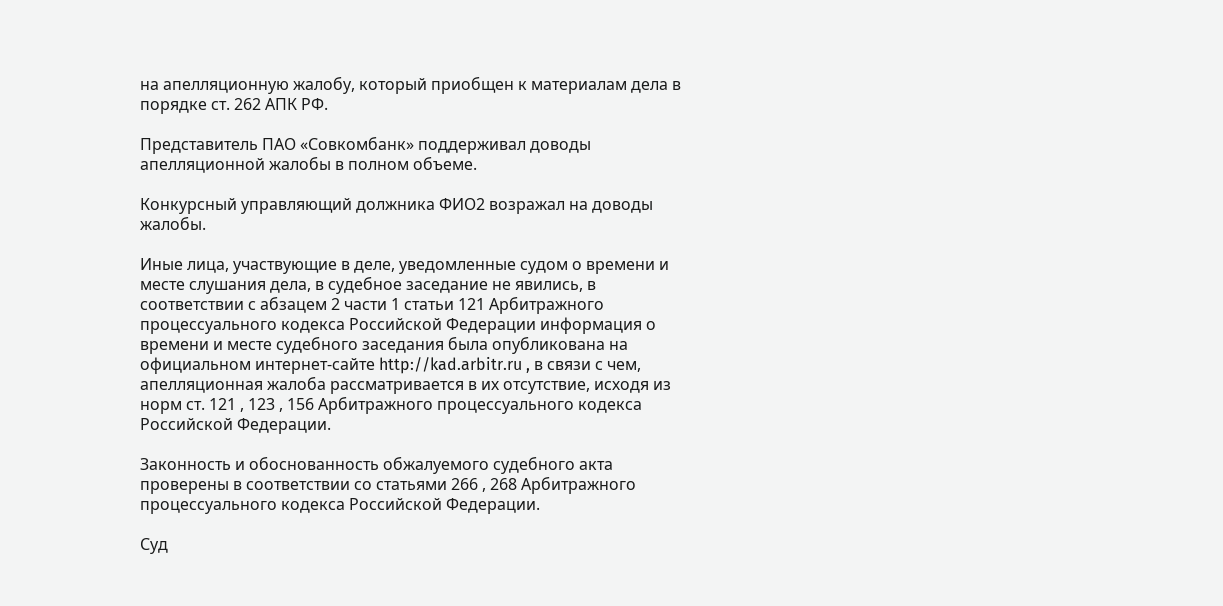на апелляционную жалобу, который приобщен к материалам дела в порядке ст. 262 АПК РФ.

Представитель ПАО «Совкомбанк» поддерживал доводы апелляционной жалобы в полном объеме.

Конкурсный управляющий должника ФИО2 возражал на доводы жалобы.

Иные лица, участвующие в деле, уведомленные судом о времени и месте слушания дела, в судебное заседание не явились, в соответствии с абзацем 2 части 1 статьи 121 Арбитражного процессуального кодекса Российской Федерации информация о времени и месте судебного заседания была опубликована на официальном интернет-сайте http://kad.arbitr.ru , в связи с чем, апелляционная жалоба рассматривается в их отсутствие, исходя из норм ст. 121 , 123 , 156 Арбитражного процессуального кодекса Российской Федерации.

Законность и обоснованность обжалуемого судебного акта проверены в соответствии со статьями 266 , 268 Арбитражного процессуального кодекса Российской Федерации.

Суд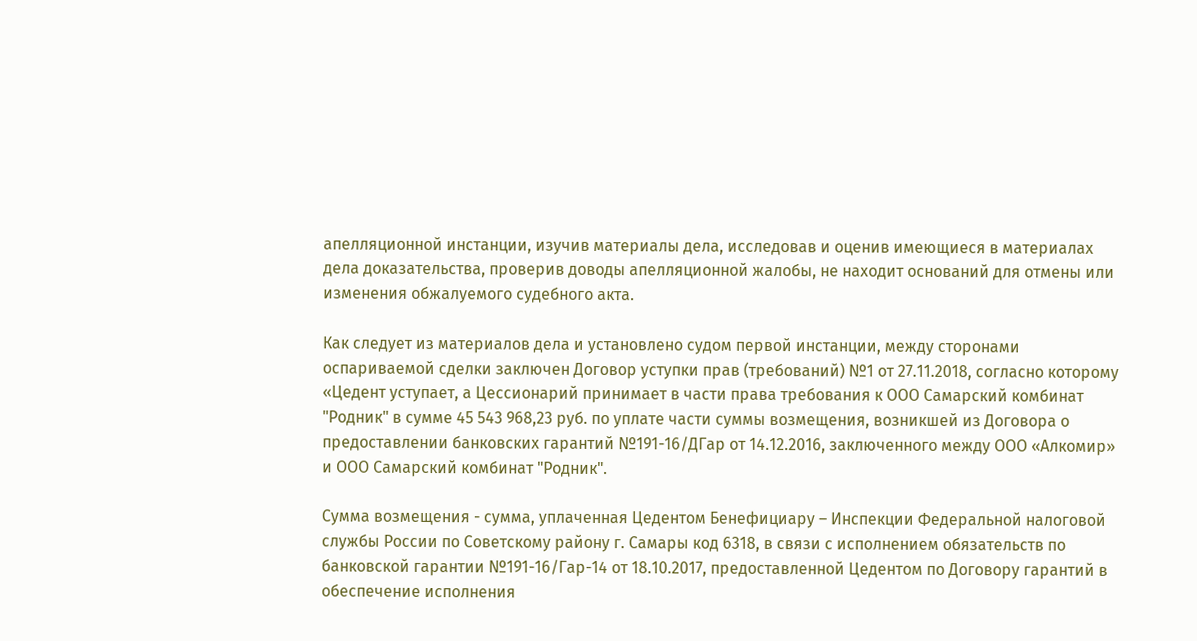апелляционной инстанции, изучив материалы дела, исследовав и оценив имеющиеся в материалах дела доказательства, проверив доводы апелляционной жалобы, не находит оснований для отмены или изменения обжалуемого судебного акта.

Как следует из материалов дела и установлено судом первой инстанции, между сторонами оспариваемой сделки заключен Договор уступки прав (требований) №1 от 27.11.2018, согласно которому «Цедент уступает, а Цессионарий принимает в части права требования к ООО Самарский комбинат "Родник" в сумме 45 543 968,23 руб. по уплате части суммы возмещения, возникшей из Договора о предоставлении банковских гарантий №191-16/ДГар от 14.12.2016, заключенного между ООО «Алкомир» и ООО Самарский комбинат "Родник".

Сумма возмещения - сумма, уплаченная Цедентом Бенефициару – Инспекции Федеральной налоговой службы России по Советскому району г. Самары код 6318, в связи с исполнением обязательств по банковской гарантии №191-16/Гар-14 от 18.10.2017, предоставленной Цедентом по Договору гарантий в обеспечение исполнения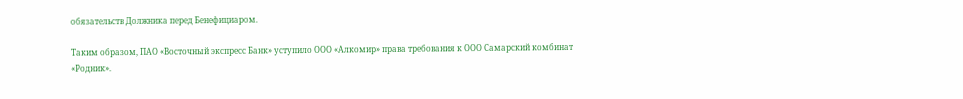обязательств Должника перед Бенефициаром.

Таким образом, ПАО «Восточный экспресс Банк» уступило ООО «Алкомир» права требования к ООО Самарский комбинат «Родник».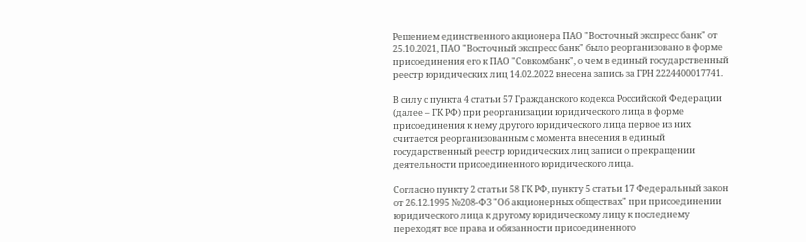Решением единственного акционера ПАО "Восточный экспресс банк" от 25.10.2021, ПАО "Восточный экспресс банк" было реорганизовано в форме присоединения его к ПАО "Совкомбанк", о чем в единый государственный реестр юридических лиц 14.02.2022 внесена запись за ГРН 2224400017741.

В силу с пункта 4 статьи 57 Гражданского кодекса Российской Федерации (далее – ГК РФ) при реорганизации юридического лица в форме присоединения к нему другого юридического лица первое из них считается реорганизованным с момента внесения в единый государственный реестр юридических лиц записи о прекращении деятельности присоединенного юридического лица.

Согласно пункту 2 статьи 58 ГК РФ, пункту 5 статьи 17 Федеральный закон от 26.12.1995 №208-ФЗ "Об акционерных обществах" при присоединении юридического лица к другому юридическому лицу к последнему переходят все права и обязанности присоединенного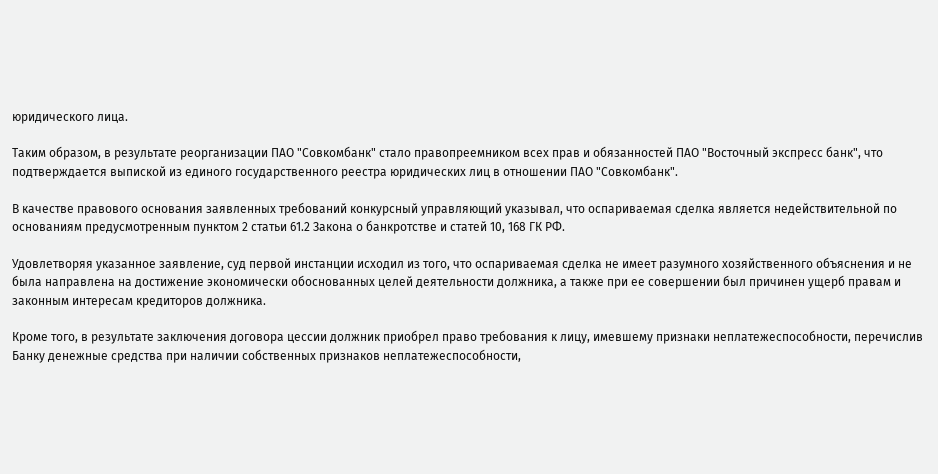юридического лица.

Таким образом, в результате реорганизации ПАО "Совкомбанк" стало правопреемником всех прав и обязанностей ПАО "Восточный экспресс банк", что подтверждается выпиской из единого государственного реестра юридических лиц в отношении ПАО "Совкомбанк".

В качестве правового основания заявленных требований конкурсный управляющий указывал, что оспариваемая сделка является недействительной по основаниям предусмотренным пунктом 2 статьи 61.2 Закона о банкротстве и статей 10, 168 ГК РФ.

Удовлетворяя указанное заявление, суд первой инстанции исходил из того, что оспариваемая сделка не имеет разумного хозяйственного объяснения и не была направлена на достижение экономически обоснованных целей деятельности должника, а также при ее совершении был причинен ущерб правам и законным интересам кредиторов должника.

Кроме того, в результате заключения договора цессии должник приобрел право требования к лицу, имевшему признаки неплатежеспособности, перечислив Банку денежные средства при наличии собственных признаков неплатежеспособности,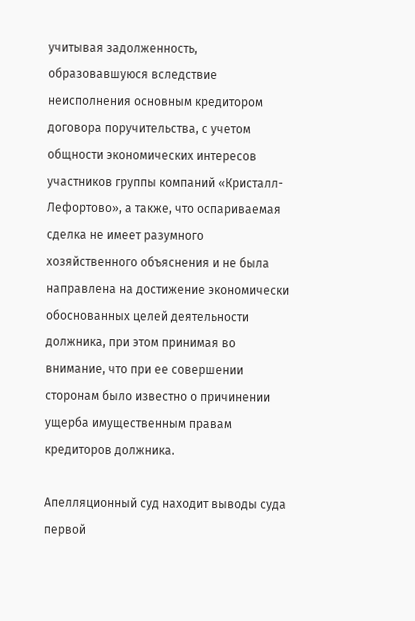учитывая задолженность, образовавшуюся вследствие неисполнения основным кредитором договора поручительства, с учетом общности экономических интересов участников группы компаний «Кристалл-Лефортово», а также, что оспариваемая сделка не имеет разумного хозяйственного объяснения и не была направлена на достижение экономически обоснованных целей деятельности должника, при этом принимая во внимание, что при ее совершении сторонам было известно о причинении ущерба имущественным правам кредиторов должника.

Апелляционный суд находит выводы суда первой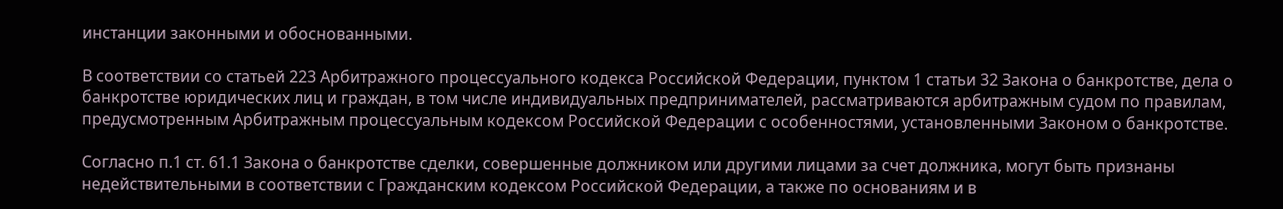инстанции законными и обоснованными.

В соответствии со статьей 223 Арбитражного процессуального кодекса Российской Федерации, пунктом 1 статьи 32 Закона о банкротстве, дела о банкротстве юридических лиц и граждан, в том числе индивидуальных предпринимателей, рассматриваются арбитражным судом по правилам, предусмотренным Арбитражным процессуальным кодексом Российской Федерации с особенностями, установленными Законом о банкротстве.

Согласно п.1 ст. 61.1 Закона о банкротстве сделки, совершенные должником или другими лицами за счет должника, могут быть признаны недействительными в соответствии с Гражданским кодексом Российской Федерации, а также по основаниям и в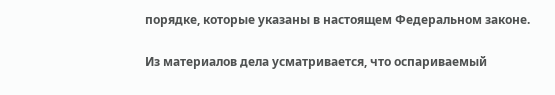порядке, которые указаны в настоящем Федеральном законе.

Из материалов дела усматривается, что оспариваемый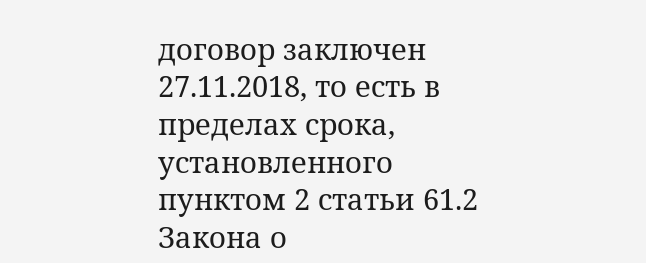договор заключен 27.11.2018, то есть в пределах срока, установленного пунктом 2 статьи 61.2 Закона о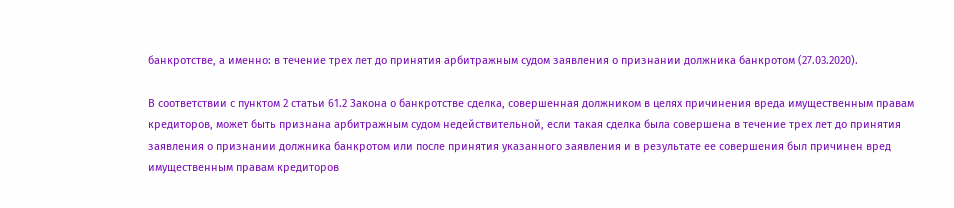банкротстве, а именно: в течение трех лет до принятия арбитражным судом заявления о признании должника банкротом (27.03.2020).

В соответствии с пунктом 2 статьи 61.2 Закона о банкротстве сделка, совершенная должником в целях причинения вреда имущественным правам кредиторов, может быть признана арбитражным судом недействительной, если такая сделка была совершена в течение трех лет до принятия заявления о признании должника банкротом или после принятия указанного заявления и в результате ее совершения был причинен вред имущественным правам кредиторов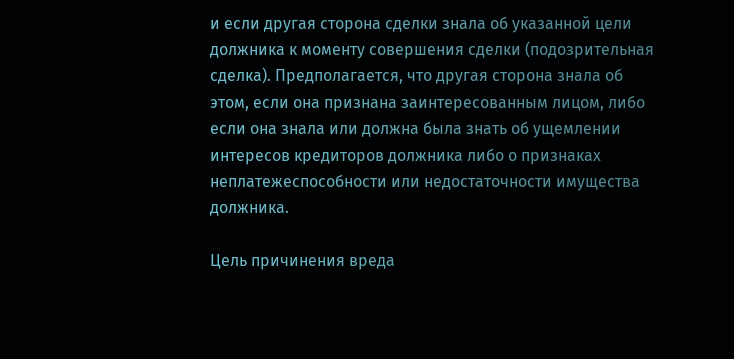и если другая сторона сделки знала об указанной цели должника к моменту совершения сделки (подозрительная сделка). Предполагается, что другая сторона знала об этом, если она признана заинтересованным лицом, либо если она знала или должна была знать об ущемлении интересов кредиторов должника либо о признаках неплатежеспособности или недостаточности имущества должника.

Цель причинения вреда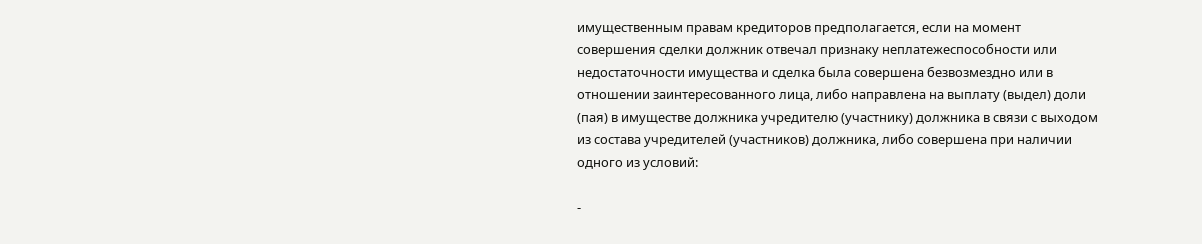имущественным правам кредиторов предполагается, если на момент совершения сделки должник отвечал признаку неплатежеспособности или недостаточности имущества и сделка была совершена безвозмездно или в отношении заинтересованного лица, либо направлена на выплату (выдел) доли (пая) в имуществе должника учредителю (участнику) должника в связи с выходом из состава учредителей (участников) должника, либо совершена при наличии одного из условий:

-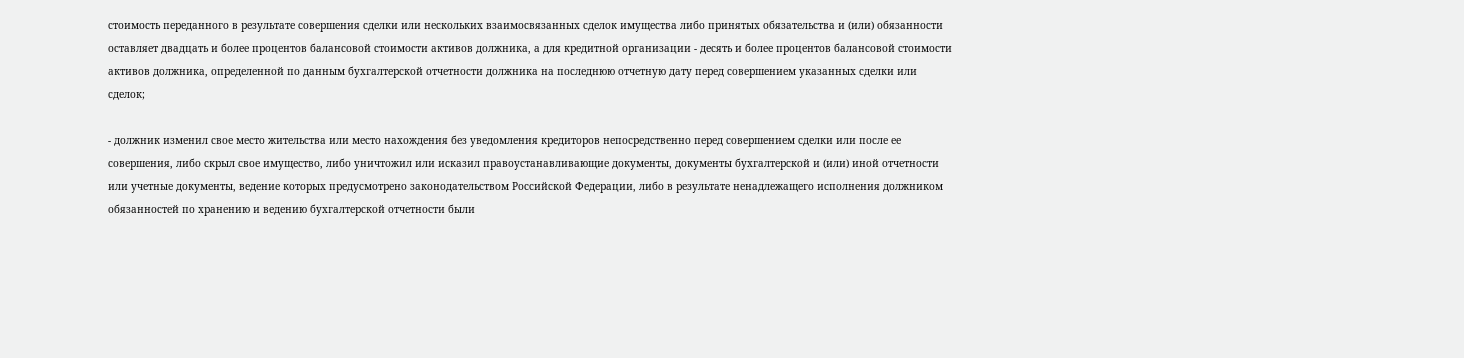стоимость переданного в результате совершения сделки или нескольких взаимосвязанных сделок имущества либо принятых обязательства и (или) обязанности оставляет двадцать и более процентов балансовой стоимости активов должника, а для кредитной организации - десять и более процентов балансовой стоимости активов должника, определенной по данным бухгалтерской отчетности должника на последнюю отчетную дату перед совершением указанных сделки или сделок;

- должник изменил свое место жительства или место нахождения без уведомления кредиторов непосредственно перед совершением сделки или после ее совершения, либо скрыл свое имущество, либо уничтожил или исказил правоустанавливающие документы, документы бухгалтерской и (или) иной отчетности или учетные документы, ведение которых предусмотрено законодательством Российской Федерации, либо в результате ненадлежащего исполнения должником обязанностей по хранению и ведению бухгалтерской отчетности были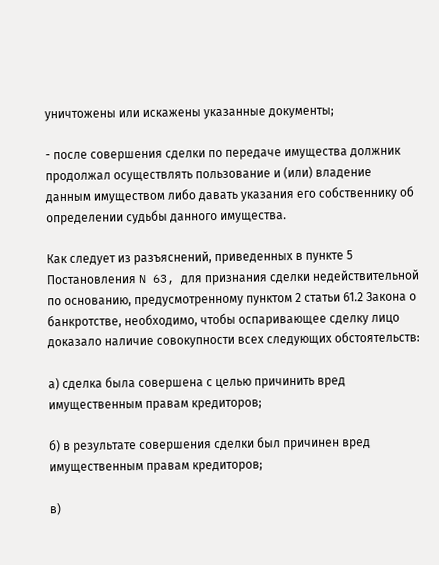уничтожены или искажены указанные документы;

- после совершения сделки по передаче имущества должник продолжал осуществлять пользование и (или) владение данным имуществом либо давать указания его собственнику об определении судьбы данного имущества.

Как следует из разъяснений, приведенных в пункте 5 Постановления N 63, для признания сделки недействительной по основанию, предусмотренному пунктом 2 статьи 61.2 Закона о банкротстве, необходимо, чтобы оспаривающее сделку лицо доказало наличие совокупности всех следующих обстоятельств:

а) сделка была совершена с целью причинить вред имущественным правам кредиторов;

б) в результате совершения сделки был причинен вред имущественным правам кредиторов;

в)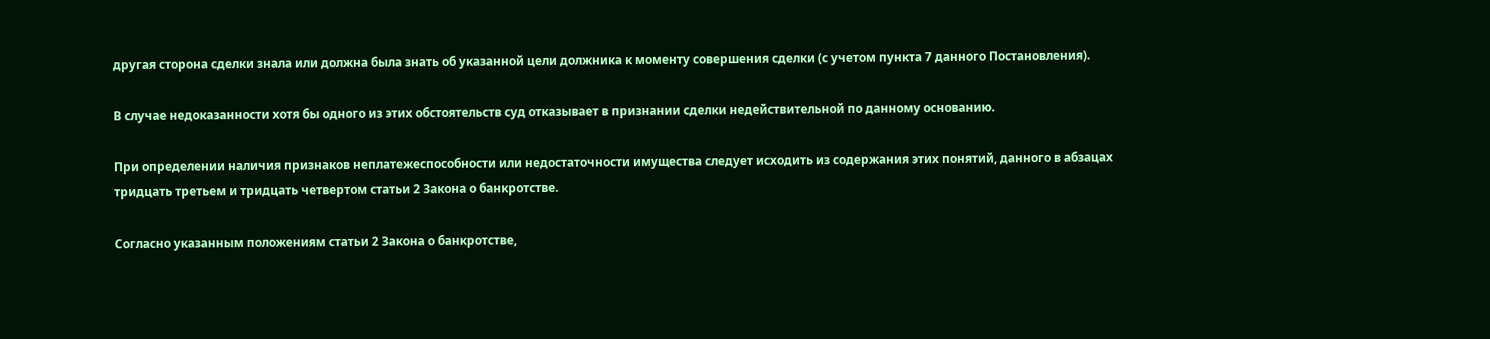другая сторона сделки знала или должна была знать об указанной цели должника к моменту совершения сделки (с учетом пункта 7 данного Постановления).

В случае недоказанности хотя бы одного из этих обстоятельств суд отказывает в признании сделки недействительной по данному основанию.

При определении наличия признаков неплатежеспособности или недостаточности имущества следует исходить из содержания этих понятий, данного в абзацах тридцать третьем и тридцать четвертом статьи 2 Закона о банкротстве.

Согласно указанным положениям статьи 2 Закона о банкротстве,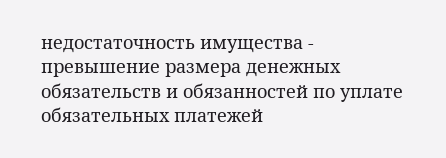недостаточность имущества - превышение размера денежных обязательств и обязанностей по уплате обязательных платежей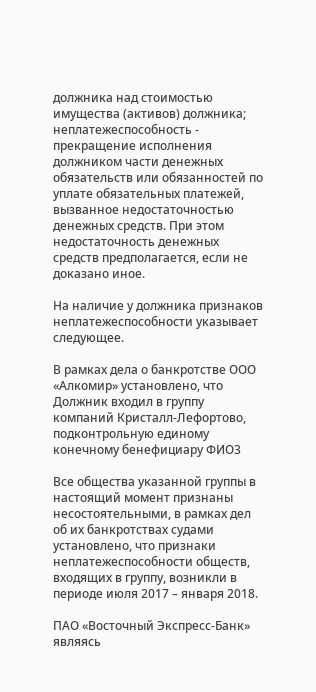должника над стоимостью имущества (активов) должника; неплатежеспособность - прекращение исполнения должником части денежных обязательств или обязанностей по уплате обязательных платежей, вызванное недостаточностью денежных средств. При этом недостаточность денежных средств предполагается, если не доказано иное.

На наличие у должника признаков неплатежеспособности указывает следующее.

В рамках дела о банкротстве ООО «Алкомир» установлено, что Должник входил в группу компаний Кристалл-Лефортово, подконтрольную единому конечному бенефициару ФИО3

Все общества указанной группы в настоящий момент признаны несостоятельными, в рамках дел об их банкротствах судами установлено, что признаки неплатежеспособности обществ, входящих в группу, возникли в периоде июля 2017 – января 2018.

ПАО «Восточный Экспресс-Банк» являясь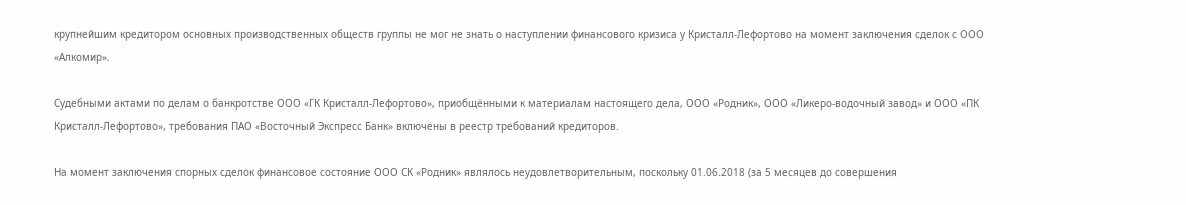крупнейшим кредитором основных производственных обществ группы не мог не знать о наступлении финансового кризиса у Кристалл-Лефортово на момент заключения сделок с ООО «Алкомир».

Судебными актами по делам о банкротстве ООО «ГК Кристалл-Лефортово», приобщёнными к материалам настоящего дела, ООО «Родник», ООО «Ликеро-водочный завод» и ООО «ПК Кристалл-Лефортово», требования ПАО «Восточный Экспресс Банк» включены в реестр требований кредиторов.

На момент заключения спорных сделок финансовое состояние ООО СК «Родник» являлось неудовлетворительным, поскольку 01.06.2018 (за 5 месяцев до совершения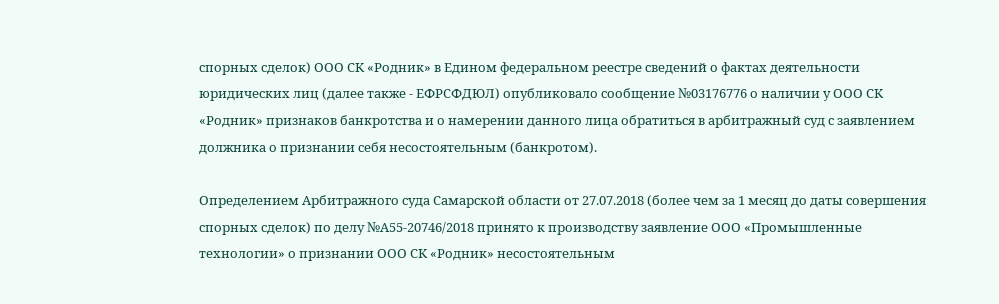спорных сделок) ООО СК «Родник» в Едином федеральном реестре сведений о фактах деятельности юридических лиц (далее также - ЕФРСФДЮЛ) опубликовало сообщение №03176776 о наличии у ООО СК «Родник» признаков банкротства и о намерении данного лица обратиться в арбитражный суд с заявлением должника о признании себя несостоятельным (банкротом).

Определением Арбитражного суда Самарской области от 27.07.2018 (более чем за 1 месяц до даты совершения спорных сделок) по делу №А55-20746/2018 принято к производству заявление ООО «Промышленные технологии» о признании ООО СК «Родник» несостоятельным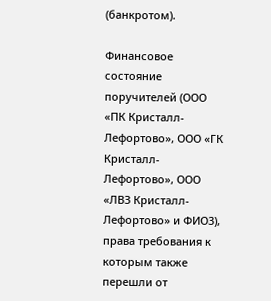(банкротом).

Финансовое состояние поручителей (ООО «ПК Кристалл-Лефортово», ООО «ГК Кристалл-Лефортово», ООО «ЛВЗ Кристалл-Лефортово» и ФИО3), права требования к которым также перешли от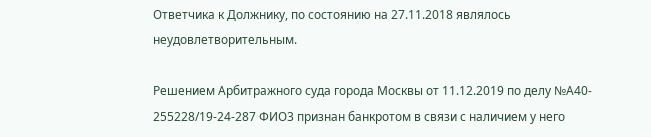Ответчика к Должнику, по состоянию на 27.11.2018 являлось неудовлетворительным.

Решением Арбитражного суда города Москвы от 11.12.2019 по делу №А40- 255228/19-24-287 ФИО3 признан банкротом в связи с наличием у него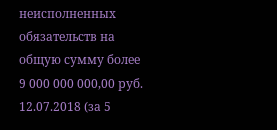неисполненных обязательств на общую сумму более 9 000 000 000,00 руб. 12.07.2018 (за 5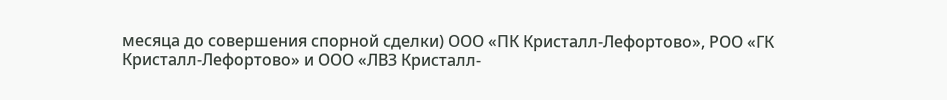месяца до совершения спорной сделки) ООО «ПК Кристалл-Лефортово», РОО «ГК Кристалл-Лефортово» и ООО «ЛВЗ Кристалл-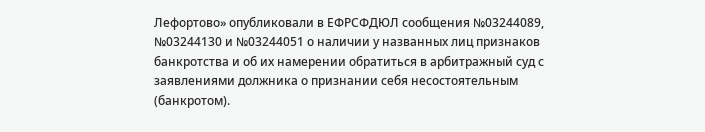Лефортово» опубликовали в ЕФРСФДЮЛ сообщения №03244089, №03244130 и №03244051 о наличии у названных лиц признаков банкротства и об их намерении обратиться в арбитражный суд с заявлениями должника о признании себя несостоятельным (банкротом).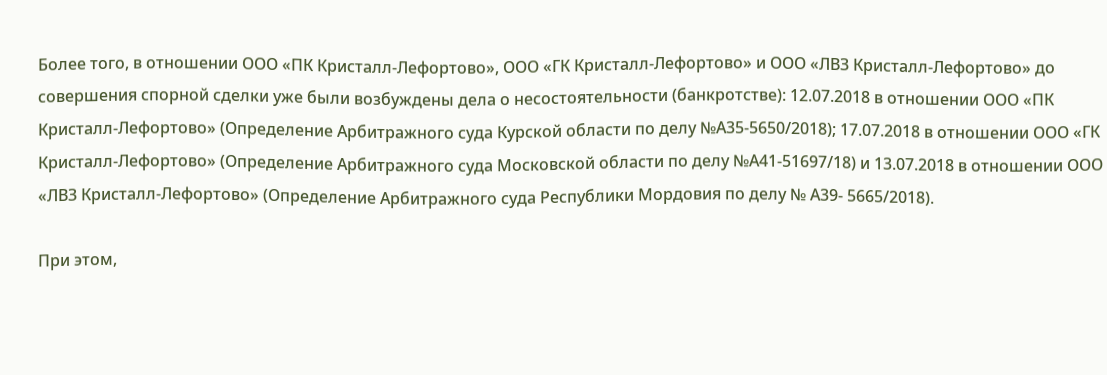Более того, в отношении ООО «ПК Кристалл-Лефортово», ООО «ГК Кристалл-Лефортово» и ООО «ЛВЗ Кристалл-Лефортово» до совершения спорной сделки уже были возбуждены дела о несостоятельности (банкротстве): 12.07.2018 в отношении ООО «ПК Кристалл-Лефортово» (Определение Арбитражного суда Курской области по делу №А35-5650/2018); 17.07.2018 в отношении ООО «ГК Кристалл-Лефортово» (Определение Арбитражного суда Московской области по делу №А41-51697/18) и 13.07.2018 в отношении ООО «ЛВЗ Кристалл-Лефортово» (Определение Арбитражного суда Республики Мордовия по делу № А39- 5665/2018).

При этом,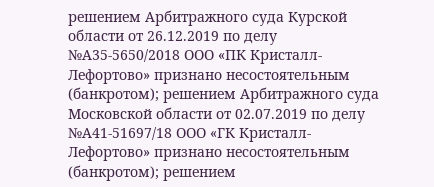решением Арбитражного суда Курской области от 26.12.2019 по делу №А35-5650/2018 ООО «ПК Кристалл-Лефортово» признано несостоятельным (банкротом); решением Арбитражного суда Московской области от 02.07.2019 по делу №А41-51697/18 ООО «ГК Кристалл-Лефортово» признано несостоятельным (банкротом); решением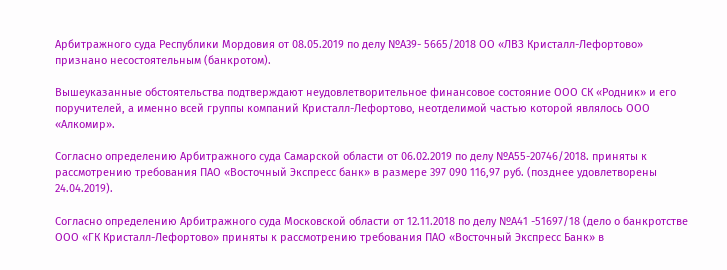Арбитражного суда Республики Мордовия от 08.05.2019 по делу №А39- 5665/2018 ОО «ЛВЗ Кристалл-Лефортово» признано несостоятельным (банкротом).

Вышеуказанные обстоятельства подтверждают неудовлетворительное финансовое состояние ООО СК «Родник» и его поручителей, а именно всей группы компаний Кристалл-Лефортово, неотделимой частью которой являлось ООО «Алкомир».

Согласно определению Арбитражного суда Самарской области от 06.02.2019 по делу №А55-20746/2018. приняты к рассмотрению требования ПАО «Восточный Экспресс банк» в размере 397 090 116,97 руб. (позднее удовлетворены 24.04.2019).

Согласно определению Арбитражного суда Московской области от 12.11.2018 по делу №А41 -51697/18 (дело о банкротстве ООО «ГК Кристалл-Лефортово» приняты к рассмотрению требования ПАО «Восточный Экспресс Банк» в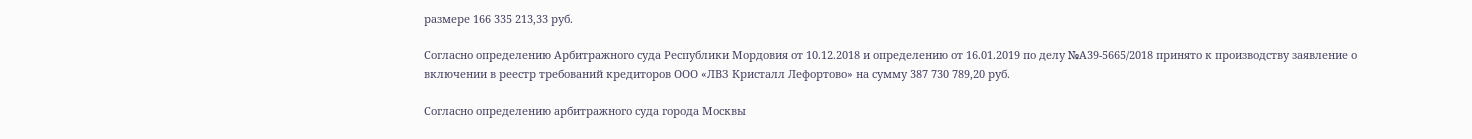размере 166 335 213,33 руб.

Согласно определению Арбитражного суда Республики Мордовия от 10.12.2018 и определению от 16.01.2019 по делу №А39-5665/2018 принято к производству заявление о включении в реестр требований кредиторов ООО «ЛВЗ Кристалл Лефортово» на сумму 387 730 789,20 руб.

Согласно определению арбитражного суда города Москвы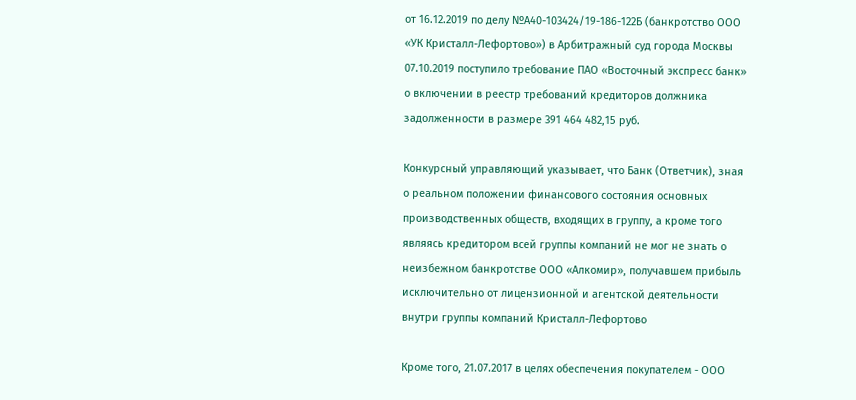от 16.12.2019 по делу №А40-103424/19-186-122Б (банкротство ООО «УК Кристалл-Лефортово») в Арбитражный суд города Москвы 07.10.2019 поступило требование ПАО «Восточный экспресс банк» о включении в реестр требований кредиторов должника задолженности в размере 391 464 482,15 руб.

Конкурсный управляющий указывает, что Банк (Ответчик), зная о реальном положении финансового состояния основных производственных обществ, входящих в группу, а кроме того являясь кредитором всей группы компаний не мог не знать о неизбежном банкротстве ООО «Алкомир», получавшем прибыль исключительно от лицензионной и агентской деятельности внутри группы компаний Кристалл-Лефортово

Кроме того, 21.07.2017 в целях обеспечения покупателем - ООО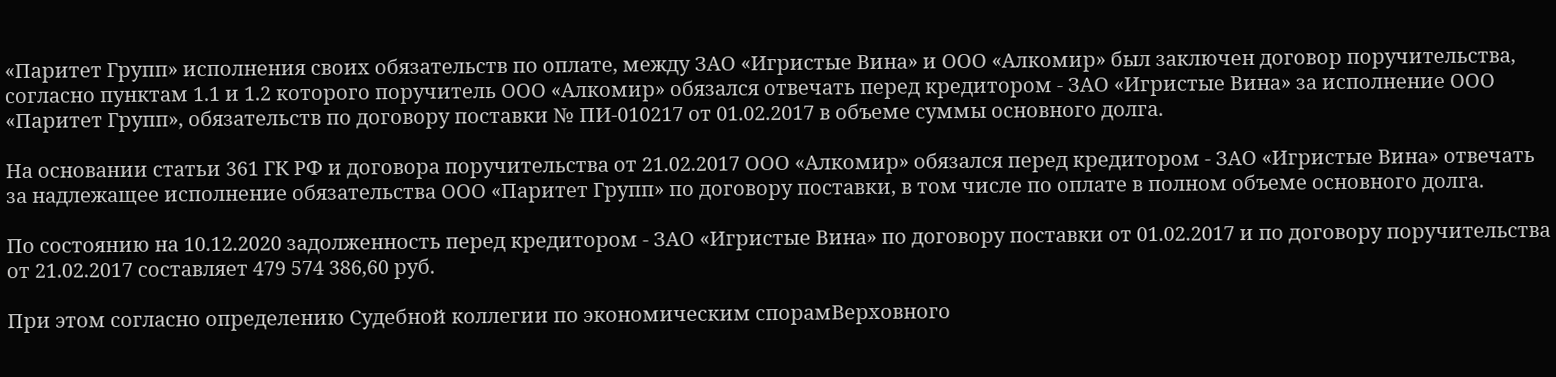«Паритет Групп» исполнения своих обязательств по оплате, между ЗАО «Игристые Вина» и ООО «Алкомир» был заключен договор поручительства, согласно пунктам 1.1 и 1.2 которого поручитель ООО «Алкомир» обязался отвечать перед кредитором - ЗАО «Игристые Вина» за исполнение ООО «Паритет Групп», обязательств по договору поставки № ПИ-010217 от 01.02.2017 в объеме суммы основного долга.

На основании статьи 361 ГК РФ и договора поручительства от 21.02.2017 ООО «Алкомир» обязался перед кредитором - ЗАО «Игристые Вина» отвечать за надлежащее исполнение обязательства ООО «Паритет Групп» по договору поставки, в том числе по оплате в полном объеме основного долга.

По состоянию на 10.12.2020 задолженность перед кредитором - ЗАО «Игристые Вина» по договору поставки от 01.02.2017 и по договору поручительства от 21.02.2017 составляет 479 574 386,60 руб.

При этом согласно определению Судебной коллегии по экономическим спорамВерховного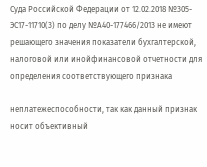Суда Российской Федерации от 12.02.2018 №305-ЭС17-11710(3) по делу №А40-177466/2013 не имеют решающего значения показатели бухгалтерской, налоговой или инойфинансовой отчетности для определения соответствующего признака

неплатежеспособности, так как данный признак носит объективный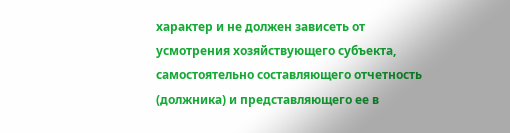характер и не должен зависеть от усмотрения хозяйствующего субъекта, самостоятельно составляющего отчетность (должника) и представляющего ее в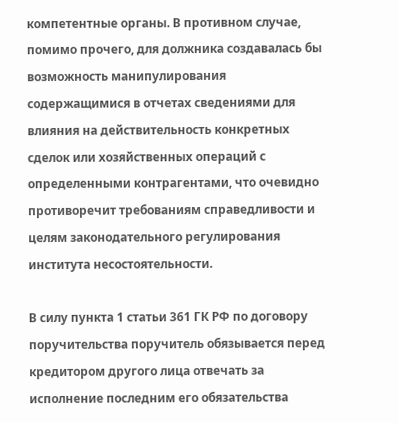компетентные органы. В противном случае, помимо прочего, для должника создавалась бы возможность манипулирования содержащимися в отчетах сведениями для влияния на действительность конкретных сделок или хозяйственных операций с определенными контрагентами, что очевидно противоречит требованиям справедливости и целям законодательного регулирования института несостоятельности.

В силу пункта 1 статьи 361 ГК РФ по договору поручительства поручитель обязывается перед кредитором другого лица отвечать за исполнение последним его обязательства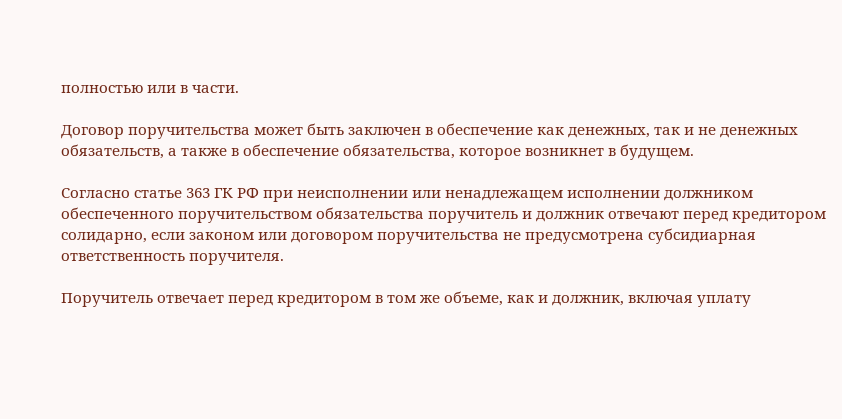полностью или в части.

Договор поручительства может быть заключен в обеспечение как денежных, так и не денежных обязательств, а также в обеспечение обязательства, которое возникнет в будущем.

Согласно статье 363 ГК РФ при неисполнении или ненадлежащем исполнении должником обеспеченного поручительством обязательства поручитель и должник отвечают перед кредитором солидарно, если законом или договором поручительства не предусмотрена субсидиарная ответственность поручителя.

Поручитель отвечает перед кредитором в том же объеме, как и должник, включая уплату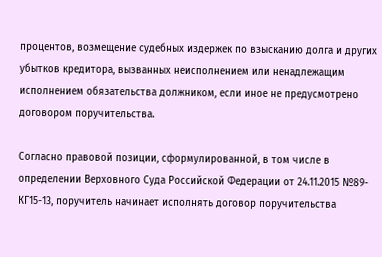процентов, возмещение судебных издержек по взысканию долга и других убытков кредитора, вызванных неисполнением или ненадлежащим исполнением обязательства должником, если иное не предусмотрено договором поручительства.

Согласно правовой позиции, сформулированной, в том числе в определении Верховного Суда Российской Федерации от 24.11.2015 №89-КГ15-13, поручитель начинает исполнять договор поручительства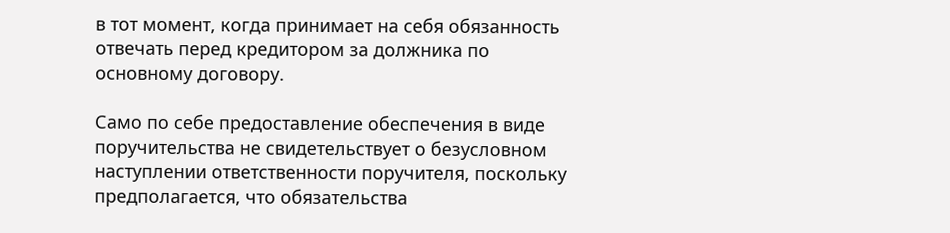в тот момент, когда принимает на себя обязанность отвечать перед кредитором за должника по основному договору.

Само по себе предоставление обеспечения в виде поручительства не свидетельствует о безусловном наступлении ответственности поручителя, поскольку предполагается, что обязательства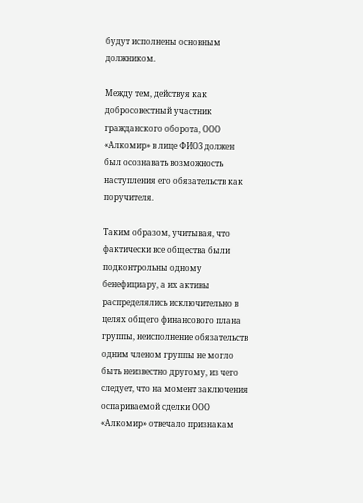будут исполнены основным должником.

Между тем, действуя как добросовестный участник гражданского оборота, ООО «Алкомир» в лице ФИО3 должен был осознавать возможность наступления его обязательств как поручителя.

Таким образом, учитывая, что фактически все общества были подконтрольны одному бенефициару, а их активы распределялись исключительно в целях общего финансового плана группы, неисполнение обязательств одним членом группы не могло быть неизвестно другому, из чего следует, что на момент заключения оспариваемой сделки ООО «Алкомир» отвечало признакам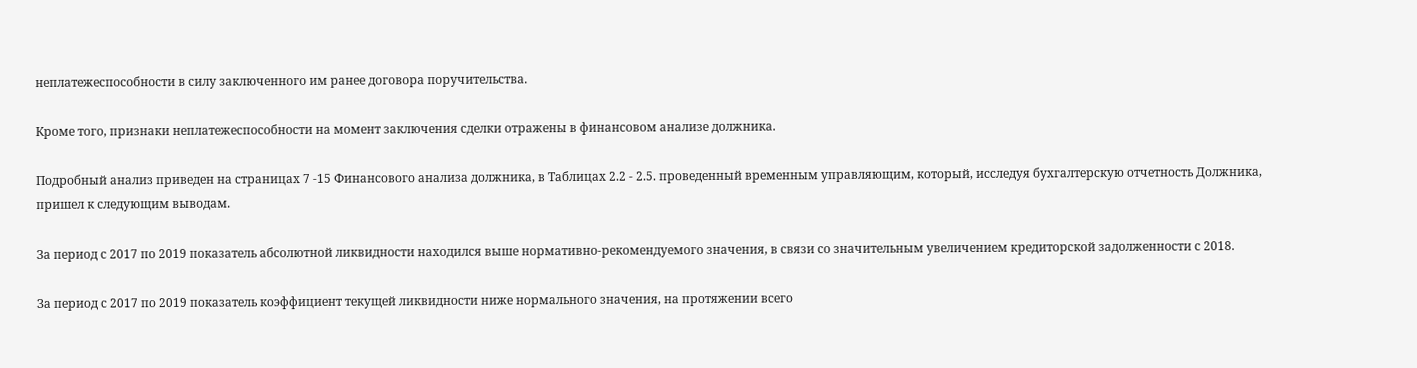неплатежеспособности в силу заключенного им ранее договора поручительства.

Кроме того, признаки неплатежеспособности на момент заключения сделки отражены в финансовом анализе должника.

Подробный анализ приведен на страницах 7 -15 Финансового анализа должника, в Таблицах 2.2 - 2.5. проведенный временным управляющим, который, исследуя бухгалтерскую отчетность Должника, пришел к следующим выводам.

За период с 2017 по 2019 показатель абсолютной ликвидности находился выше нормативно-рекомендуемого значения, в связи со значительным увеличением кредиторской задолженности с 2018.

За период с 2017 по 2019 показатель коэффициент текущей ликвидности ниже нормального значения, на протяжении всего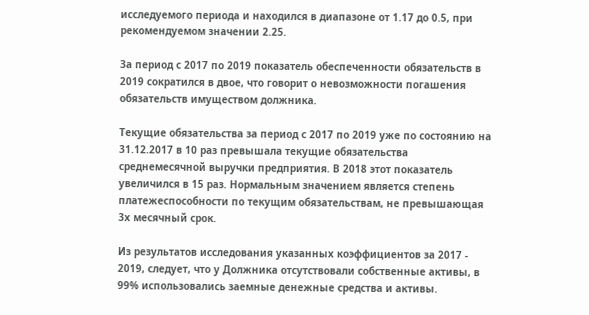исследуемого периода и находился в диапазоне от 1.17 до 0.5, при рекомендуемом значении 2.25.

За период с 2017 по 2019 показатель обеспеченности обязательств в 2019 сократился в двое, что говорит о невозможности погашения обязательств имуществом должника.

Текущие обязательства за период с 2017 по 2019 уже по состоянию на 31.12.2017 в 10 раз превышала текущие обязательства среднемесячной выручки предприятия. В 2018 этот показатель увеличился в 15 раз. Нормальным значением является степень платежеспособности по текущим обязательствам, не превышающая 3х месячный срок.

Из результатов исследования указанных коэффициентов за 2017 - 2019, следует, что у Должника отсутствовали собственные активы, в 99% использовались заемные денежные средства и активы.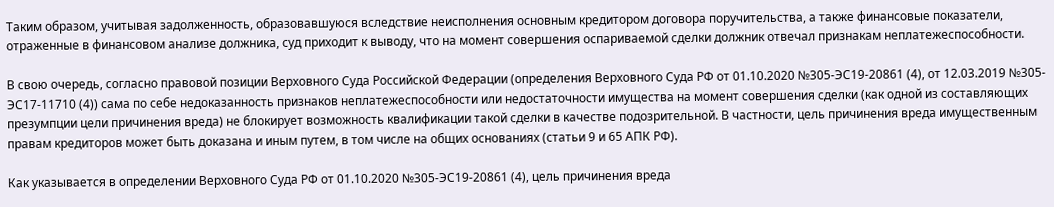Таким образом, учитывая задолженность, образовавшуюся вследствие неисполнения основным кредитором договора поручительства, а также финансовые показатели, отраженные в финансовом анализе должника, суд приходит к выводу, что на момент совершения оспариваемой сделки должник отвечал признакам неплатежеспособности.

В свою очередь, согласно правовой позиции Верховного Суда Российской Федерации (определения Верховного Суда РФ от 01.10.2020 №305-ЭС19-20861 (4), от 12.03.2019 №305-ЭС17-11710 (4)) сама по себе недоказанность признаков неплатежеспособности или недостаточности имущества на момент совершения сделки (как одной из составляющих презумпции цели причинения вреда) не блокирует возможность квалификации такой сделки в качестве подозрительной. В частности, цель причинения вреда имущественным правам кредиторов может быть доказана и иным путем, в том числе на общих основаниях (статьи 9 и 65 АПК РФ).

Как указывается в определении Верховного Суда РФ от 01.10.2020 №305-ЭС19-20861 (4), цель причинения вреда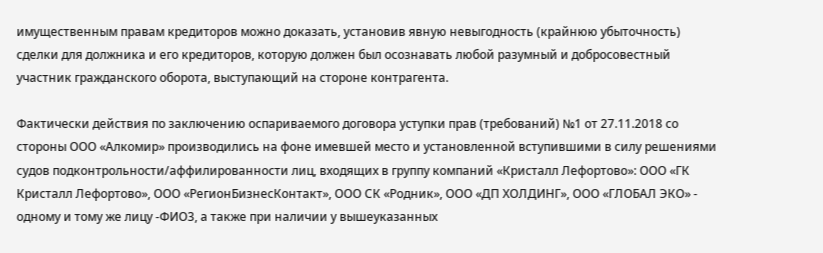имущественным правам кредиторов можно доказать, установив явную невыгодность (крайнюю убыточность) сделки для должника и его кредиторов, которую должен был осознавать любой разумный и добросовестный участник гражданского оборота, выступающий на стороне контрагента.

Фактически действия по заключению оспариваемого договора уступки прав (требований) №1 от 27.11.2018 со стороны ООО «Алкомир» производились на фоне имевшей место и установленной вступившими в силу решениями судов подконтрольности/аффилированности лиц, входящих в группу компаний «Кристалл Лефортово»: ООО «ГК Кристалл Лефортово», ООО «РегионБизнесКонтакт», ООО СК «Родник», ООО «ДП ХОЛДИНГ», ООО «ГЛОБАЛ ЭКО» - одному и тому же лицу -ФИО3, а также при наличии у вышеуказанных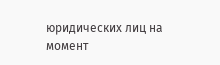юридических лиц на момент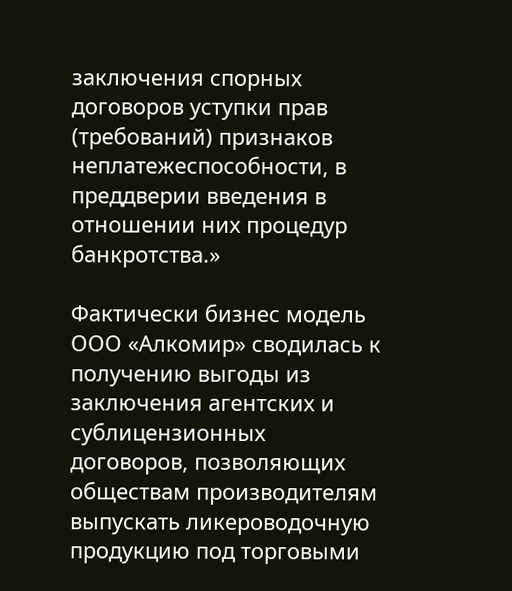заключения спорных договоров уступки прав (требований) признаков неплатежеспособности, в преддверии введения в отношении них процедур банкротства.»

Фактически бизнес модель ООО «Алкомир» сводилась к получению выгоды из заключения агентских и сублицензионных договоров, позволяющих обществам производителям выпускать ликероводочную продукцию под торговыми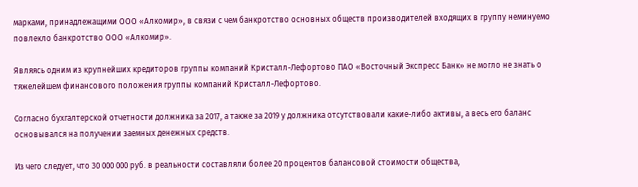марками, принадлежащими ООО «Алкомир», в связи с чем банкротство основных обществ производителей входящих в группу неминуемо повлекло банкротство ООО «Алкомир».

Являясь одним из крупнейших кредиторов группы компаний Кристалл-Лефортово ПАО «Восточный Экспресс Банк» не могло не знать о тяжелейшем финансового положения группы компаний Кристалл-Лефортово.

Согласно бухгалтерской отчетности должника за 2017, а также за 2019 у должника отсутствовали какие-либо активы, а весь его баланс основывался на получении заемных денежных средств.

Из чего следует, что 30 000 000 руб. в реальности составляли более 20 процентов балансовой стоимости общества,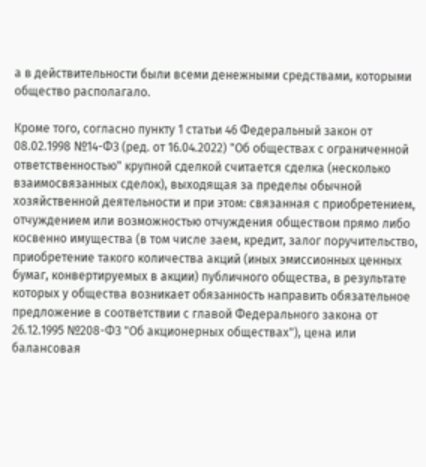а в действительности были всеми денежными средствами, которыми общество располагало.

Кроме того, согласно пункту 1 статьи 46 Федеральный закон от 08.02.1998 №14-ФЗ (ред. от 16.04.2022) "Об обществах с ограниченной ответственностью" крупной сделкой считается сделка (несколько взаимосвязанных сделок), выходящая за пределы обычной хозяйственной деятельности и при этом: связанная с приобретением, отчуждением или возможностью отчуждения обществом прямо либо косвенно имущества (в том числе заем, кредит, залог поручительство, приобретение такого количества акций (иных эмиссионных ценных бумаг, конвертируемых в акции) публичного общества, в результате которых у общества возникает обязанность направить обязательное предложение в соответствии с главой Федерального закона от 26.12.1995 №208-ФЗ "Об акционерных обществах"), цена или балансовая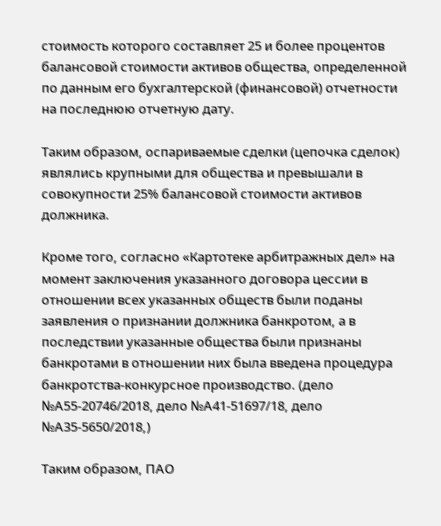стоимость которого составляет 25 и более процентов балансовой стоимости активов общества, определенной по данным его бухгалтерской (финансовой) отчетности на последнюю отчетную дату.

Таким образом, оспариваемые сделки (цепочка сделок) являлись крупными для общества и превышали в совокупности 25% балансовой стоимости активов должника.

Кроме того, согласно «Картотеке арбитражных дел» на момент заключения указанного договора цессии в отношении всех указанных обществ были поданы заявления о признании должника банкротом, а в последствии указанные общества были признаны банкротами в отношении них была введена процедура банкротства-конкурсное производство. (дело №А55-20746/2018, дело №А41-51697/18, дело №А35-5650/2018,)

Таким образом, ПАО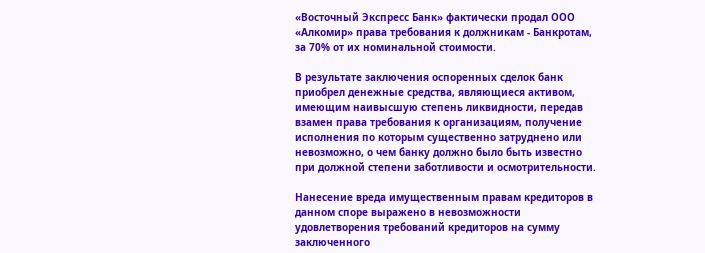«Восточный Экспресс Банк» фактически продал ООО «Алкомир» права требования к должникам - Банкротам, за 70% от их номинальной стоимости.

В результате заключения оспоренных сделок банк приобрел денежные средства, являющиеся активом, имеющим наивысшую степень ликвидности, передав взамен права требования к организациям, получение исполнения по которым существенно затруднено или невозможно, о чем банку должно было быть известно при должной степени заботливости и осмотрительности.

Нанесение вреда имущественным правам кредиторов в данном споре выражено в невозможности удовлетворения требований кредиторов на сумму заключенного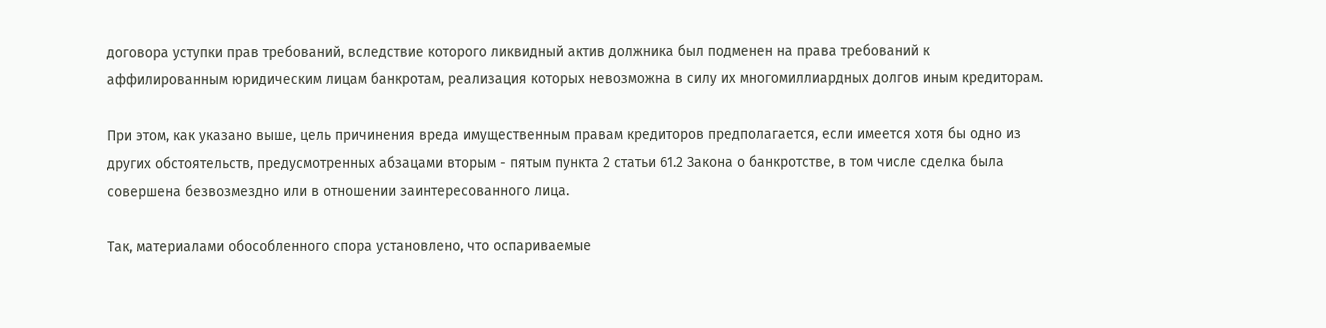договора уступки прав требований, вследствие которого ликвидный актив должника был подменен на права требований к аффилированным юридическим лицам банкротам, реализация которых невозможна в силу их многомиллиардных долгов иным кредиторам.

При этом, как указано выше, цель причинения вреда имущественным правам кредиторов предполагается, если имеется хотя бы одно из других обстоятельств, предусмотренных абзацами вторым - пятым пункта 2 статьи 61.2 Закона о банкротстве, в том числе сделка была совершена безвозмездно или в отношении заинтересованного лица.

Так, материалами обособленного спора установлено, что оспариваемые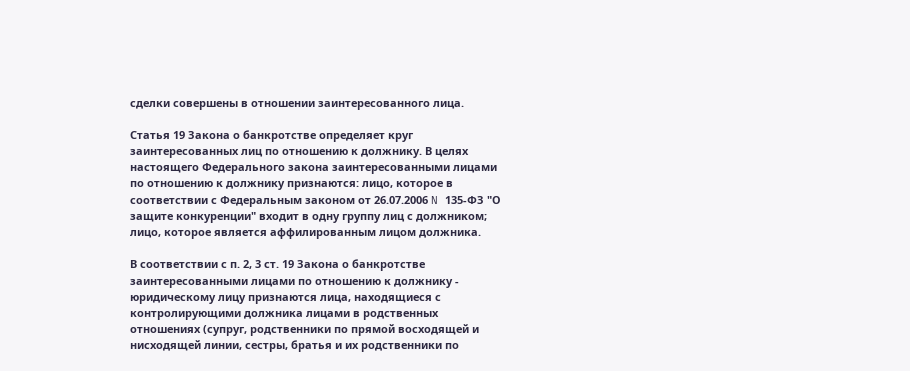сделки совершены в отношении заинтересованного лица.

Статья 19 Закона о банкротстве определяет круг заинтересованных лиц по отношению к должнику. В целях настоящего Федерального закона заинтересованными лицами по отношению к должнику признаются: лицо, которое в соответствии с Федеральным законом от 26.07.2006 N 135-ФЗ "О защите конкуренции" входит в одну группу лиц с должником; лицо, которое является аффилированным лицом должника.

В соответствии с п. 2, 3 ст. 19 Закона о банкротстве заинтересованными лицами по отношению к должнику - юридическому лицу признаются лица, находящиеся с контролирующими должника лицами в родственных отношениях (супруг, родственники по прямой восходящей и нисходящей линии, сестры, братья и их родственники по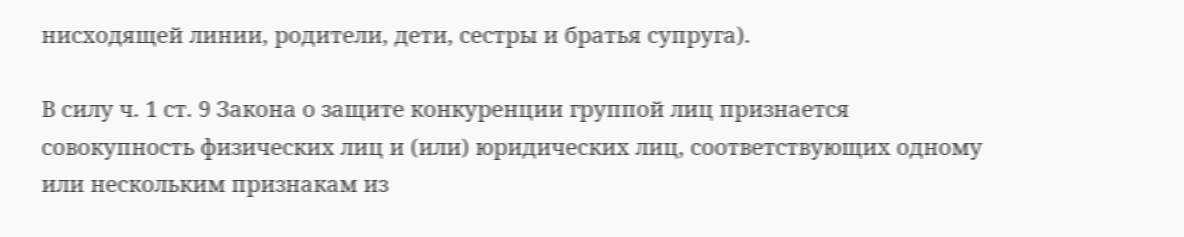нисходящей линии, родители, дети, сестры и братья супруга).

В силу ч. 1 ст. 9 Закона о защите конкуренции группой лиц признается совокупность физических лиц и (или) юридических лиц, соответствующих одному или нескольким признакам из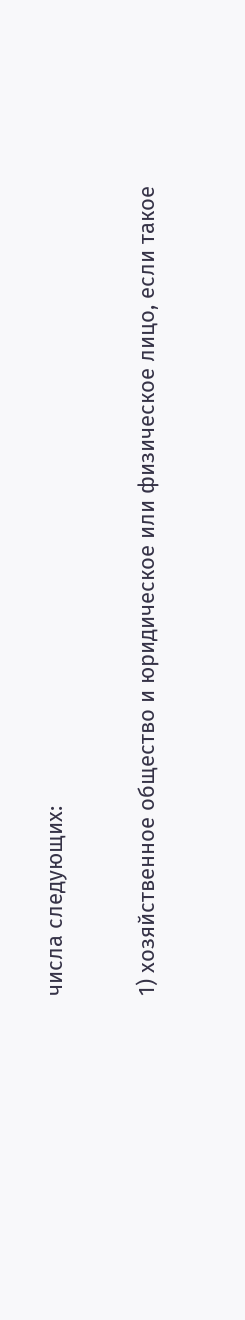числа следующих:

1) хозяйственное общество и юридическое или физическое лицо, если такое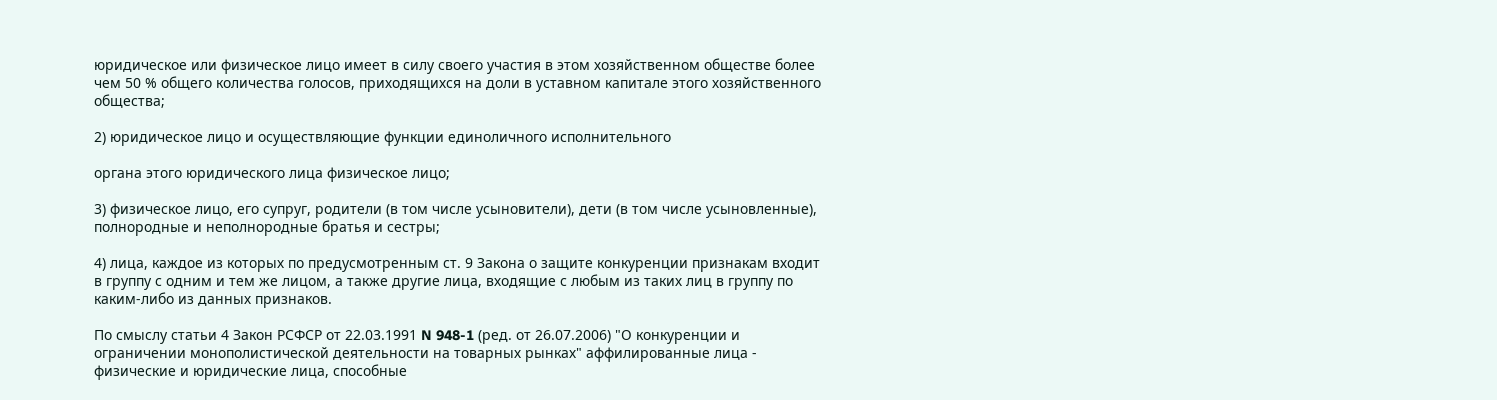юридическое или физическое лицо имеет в силу своего участия в этом хозяйственном обществе более чем 50 % общего количества голосов, приходящихся на доли в уставном капитале этого хозяйственного общества;

2) юридическое лицо и осуществляющие функции единоличного исполнительного

органа этого юридического лица физическое лицо;

3) физическое лицо, его супруг, родители (в том числе усыновители), дети (в том числе усыновленные), полнородные и неполнородные братья и сестры;

4) лица, каждое из которых по предусмотренным ст. 9 Закона о защите конкуренции признакам входит в группу с одним и тем же лицом, а также другие лица, входящие с любым из таких лиц в группу по каким-либо из данных признаков.

По смыслу статьи 4 Закон РСФСР от 22.03.1991 N 948-1 (ред. от 26.07.2006) "О конкуренции и ограничении монополистической деятельности на товарных рынках" аффилированные лица - физические и юридические лица, способные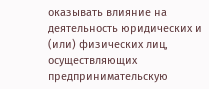оказывать влияние на деятельность юридических и (или) физических лиц, осуществляющих предпринимательскую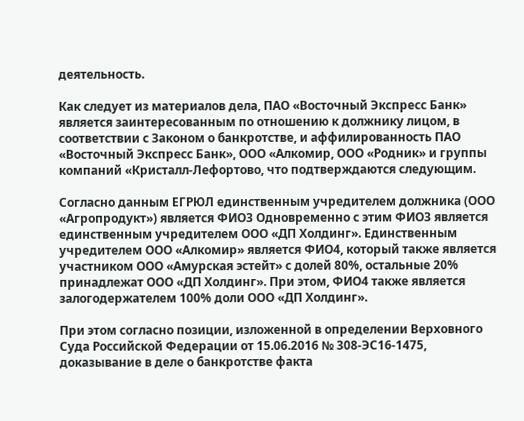деятельность.

Как следует из материалов дела, ПАО «Восточный Экспресс Банк» является заинтересованным по отношению к должнику лицом, в соответствии с Законом о банкротстве, и аффилированность ПАО «Восточный Экспресс Банк», ООО «Алкомир, ООО «Родник» и группы компаний «Кристалл-Лефортово, что подтверждаются следующим.

Согласно данным ЕГРЮЛ единственным учредителем должника (ООО «Агропродукт») является ФИО3 Одновременно с этим ФИО3 является единственным учредителем ООО «ДП Холдинг». Единственным учредителем ООО «Алкомир» является ФИО4, который также является участником ООО «Амурская эстейт» с долей 80%, остальные 20% принадлежат ООО «ДП Холдинг». При этом, ФИО4 также является залогодержателем 100% доли ООО «ДП Холдинг».

При этом согласно позиции, изложенной в определении Верховного Суда Российской Федерации от 15.06.2016 № 308-ЭС16-1475, доказывание в деле о банкротстве факта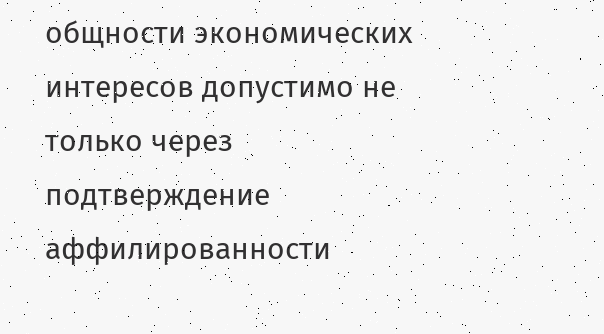общности экономических интересов допустимо не только через подтверждение аффилированности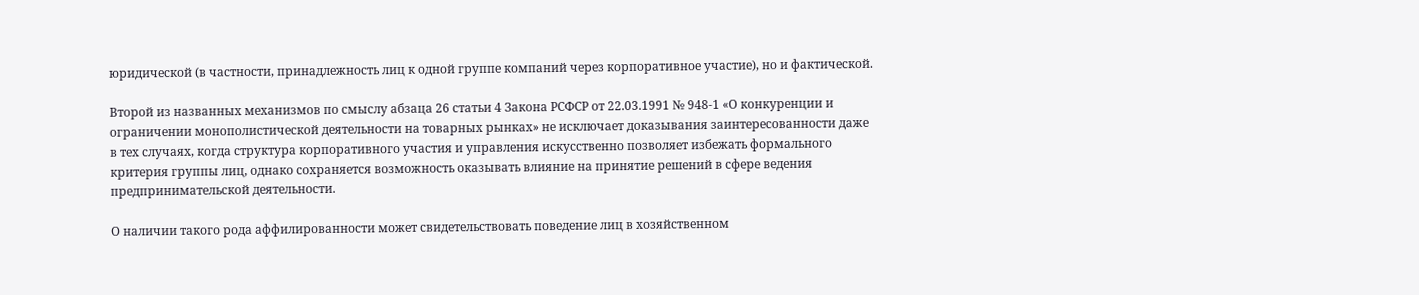юридической (в частности, принадлежность лиц к одной группе компаний через корпоративное участие), но и фактической.

Второй из названных механизмов по смыслу абзаца 26 статьи 4 Закона РСФСР от 22.03.1991 № 948-1 «О конкуренции и ограничении монополистической деятельности на товарных рынках» не исключает доказывания заинтересованности даже в тех случаях, когда структура корпоративного участия и управления искусственно позволяет избежать формального критерия группы лиц, однако сохраняется возможность оказывать влияние на принятие решений в сфере ведения предпринимательской деятельности.

О наличии такого рода аффилированности может свидетельствовать поведение лиц в хозяйственном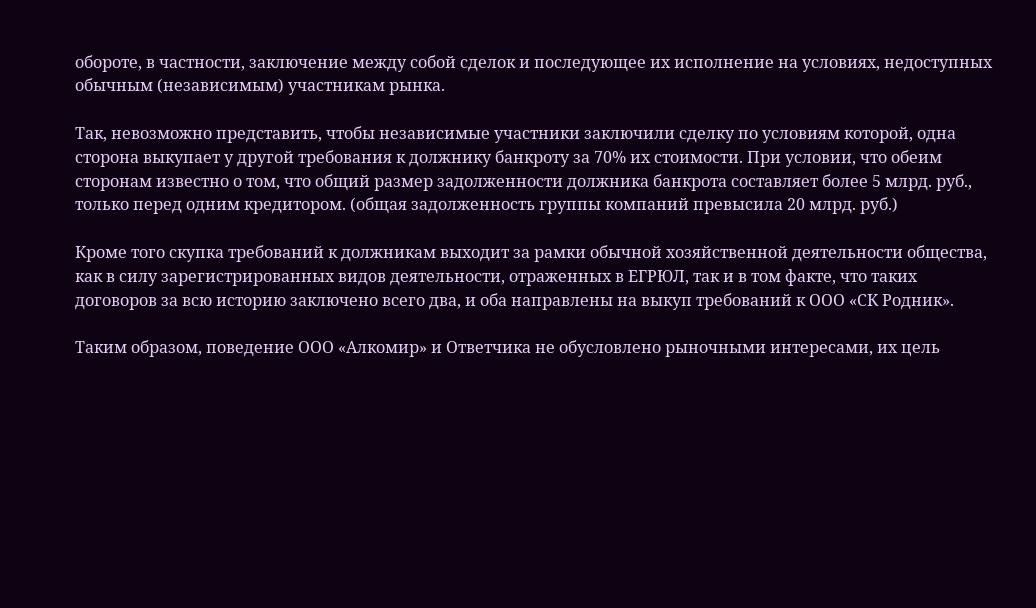обороте, в частности, заключение между собой сделок и последующее их исполнение на условиях, недоступных обычным (независимым) участникам рынка.

Так, невозможно представить, чтобы независимые участники заключили сделку по условиям которой, одна сторона выкупает у другой требования к должнику банкроту за 70% их стоимости. При условии, что обеим сторонам известно о том, что общий размер задолженности должника банкрота составляет более 5 млрд. руб., только перед одним кредитором. (общая задолженность группы компаний превысила 20 млрд. руб.)

Кроме того скупка требований к должникам выходит за рамки обычной хозяйственной деятельности общества, как в силу зарегистрированных видов деятельности, отраженных в ЕГРЮЛ, так и в том факте, что таких договоров за всю историю заключено всего два, и оба направлены на выкуп требований к ООО «СК Родник».

Таким образом, поведение ООО «Алкомир» и Ответчика не обусловлено рыночными интересами, их цель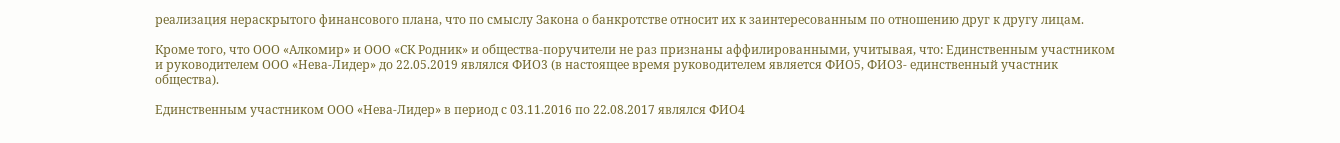реализация нераскрытого финансового плана, что по смыслу Закона о банкротстве относит их к заинтересованным по отношению друг к другу лицам.

Кроме того, что ООО «Алкомир» и ООО «СК Родник» и общества-поручители не раз признаны аффилированными, учитывая, что: Единственным участником и руководителем ООО «Нева-Лидер» до 22.05.2019 являлся ФИО3 (в настоящее время руководителем является ФИО5, ФИО3- единственный участник общества).

Единственным участником ООО «Нева-Лидер» в период с 03.11.2016 по 22.08.2017 являлся ФИО4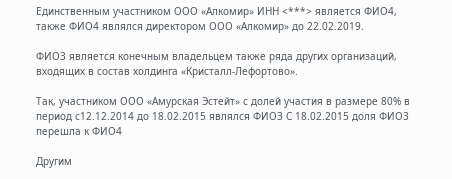Единственным участником ООО «Алкомир» ИНН <***> является ФИО4, также ФИО4 являлся директором ООО «Алкомир» до 22.02.2019.

ФИО3 является конечным владельцем также ряда других организаций, входящих в состав холдинга «Кристалл-Лефортово».

Так, участником ООО «Амурская Эстейт» с долей участия в размере 80% в период с12.12.2014 до 18.02.2015 являлся ФИО3 С 18.02.2015 доля ФИО3 перешла к ФИО4

Другим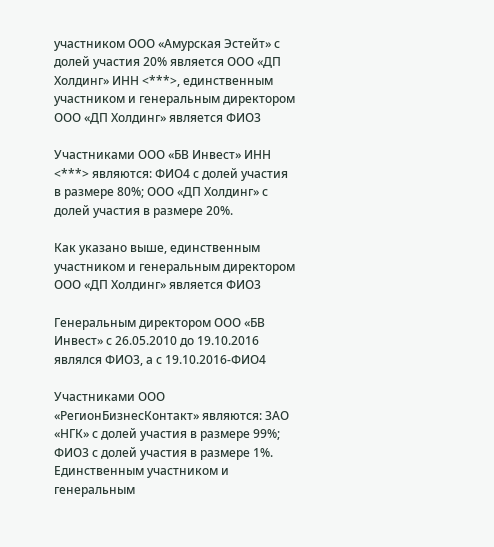участником ООО «Амурская Эстейт» с долей участия 20% является ООО «ДП Холдинг» ИНН <***>, единственным участником и генеральным директором ООО «ДП Холдинг» является ФИО3

Участниками ООО «БВ Инвест» ИНН <***> являются: ФИО4 с долей участия в размере 80%; ООО «ДП Холдинг» с долей участия в размере 20%.

Как указано выше, единственным участником и генеральным директором ООО «ДП Холдинг» является ФИО3

Генеральным директором ООО «БВ Инвест» с 26.05.2010 до 19.10.2016 являлся ФИО3, а с 19.10.2016-ФИО4

Участниками ООО «РегионБизнесКонтакт» являются: ЗАО «НГК» с долей участия в размере 99%; ФИО3 с долей участия в размере 1%. Единственным участником и генеральным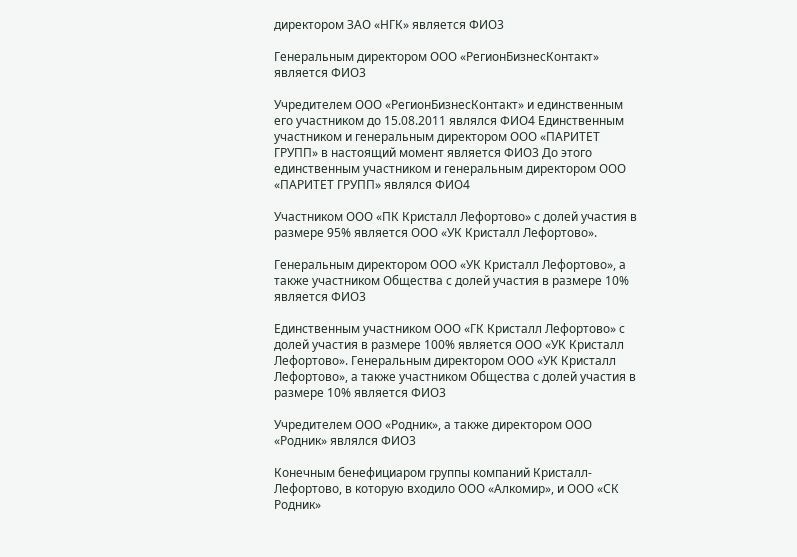директором ЗАО «НГК» является ФИО3

Генеральным директором ООО «РегионБизнесКонтакт» является ФИО3

Учредителем ООО «РегионБизнесКонтакт» и единственным его участником до 15.08.2011 являлся ФИО4 Единственным участником и генеральным директором ООО «ПАРИТЕТ ГРУПП» в настоящий момент является ФИО3 До этого единственным участником и генеральным директором ООО «ПАРИТЕТ ГРУПП» являлся ФИО4

Участником ООО «ПК Кристалл Лефортово» с долей участия в размере 95% является ООО «УК Кристалл Лефортово».

Генеральным директором ООО «УК Кристалл Лефортово», а также участником Общества с долей участия в размере 10% является ФИО3

Единственным участником ООО «ГК Кристалл Лефортово» с долей участия в размере 100% является ООО «УК Кристалл Лефортово». Генеральным директором ООО «УК Кристалл Лефортово», а также участником Общества с долей участия в размере 10% является ФИО3

Учредителем ООО «Родник», а также директором ООО «Родник» являлся ФИО3

Конечным бенефициаром группы компаний Кристалл-Лефортово, в которую входило ООО «Алкомир», и ООО «СК Родник»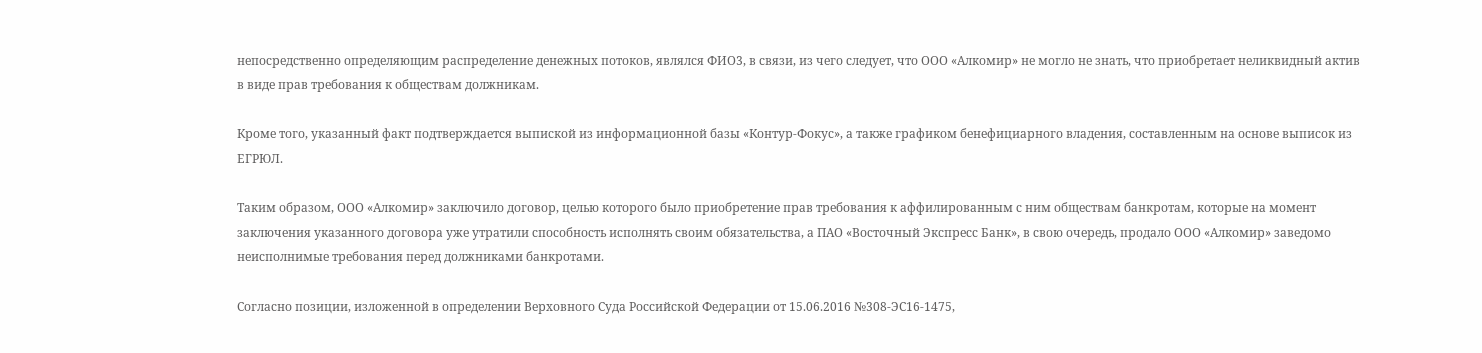непосредственно определяющим распределение денежных потоков, являлся ФИО3, в связи, из чего следует, что ООО «Алкомир» не могло не знать, что приобретает неликвидный актив в виде прав требования к обществам должникам.

Кроме того, указанный факт подтверждается выпиской из информационной базы «Контур-Фокус», а также графиком бенефициарного владения, составленным на основе выписок из ЕГРЮЛ.

Таким образом, ООО «Алкомир» заключило договор, целью которого было приобретение прав требования к аффилированным с ним обществам банкротам, которые на момент заключения указанного договора уже утратили способность исполнять своим обязательства, а ПАО «Восточный Экспресс Банк», в свою очередь, продало ООО «Алкомир» заведомо неисполнимые требования перед должниками банкротами.

Согласно позиции, изложенной в определении Верховного Суда Российской Федерации от 15.06.2016 №308-ЭС16-1475,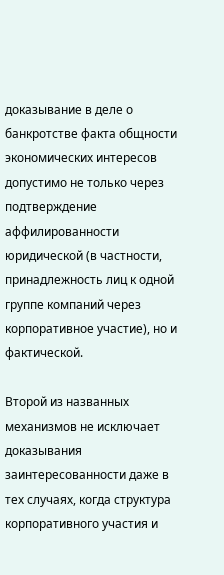доказывание в деле о банкротстве факта общности экономических интересов допустимо не только через подтверждение аффилированности юридической (в частности, принадлежность лиц к одной группе компаний через корпоративное участие), но и фактической.

Второй из названных механизмов не исключает доказывания заинтересованности даже в тех случаях, когда структура корпоративного участия и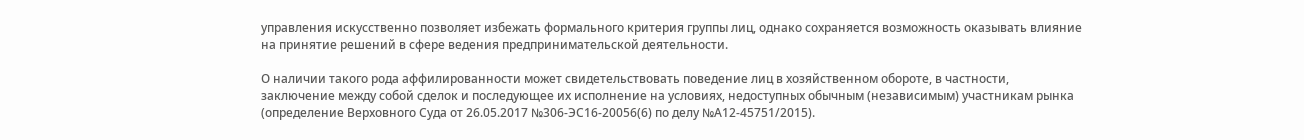управления искусственно позволяет избежать формального критерия группы лиц, однако сохраняется возможность оказывать влияние на принятие решений в сфере ведения предпринимательской деятельности.

О наличии такого рода аффилированности может свидетельствовать поведение лиц в хозяйственном обороте, в частности, заключение между собой сделок и последующее их исполнение на условиях, недоступных обычным (независимым) участникам рынка (определение Верховного Суда от 26.05.2017 №306-ЭС16-20056(6) по делу №А12-45751/2015).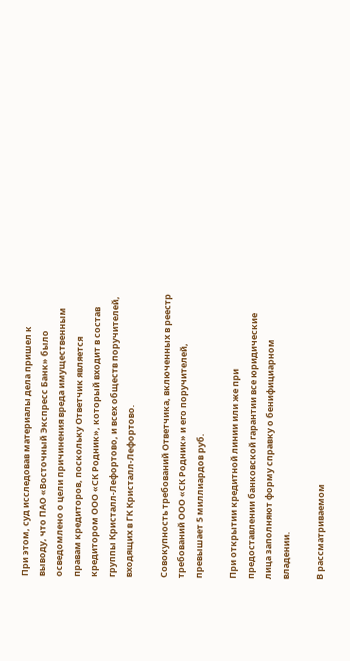При этом, суд исследовав материалы дела пришел к выводу, что ПАО «Восточный Экспресс Банк» было осведомлено о цели причинения вреда имущественным правам кредиторов, поскольку Ответчик является кредитором ООО «СК Родник», который входит в состав группы Кристалл-Лефортово, и всех обществ поручителей, входящих в ГК Кристалл-Лефортово.

Совокупность требований Ответчика, включенных в реестр требований ООО «СК Родник» и его поручителей, превышает 5 миллиардов руб.

При открытии кредитной линии или же при предоставлении банковской гарантии все юридические лица заполняют форму справку о бенифициарном владении.

В рассматриваемом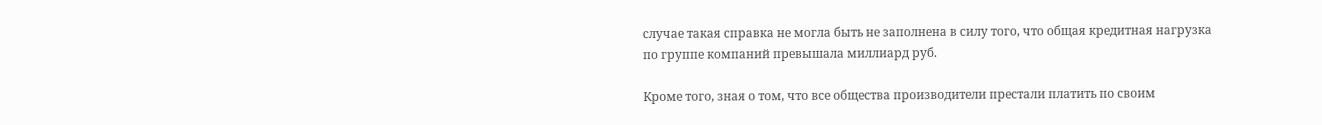случае такая справка не могла быть не заполнена в силу того, что общая кредитная нагрузка по группе компаний превышала миллиард руб.

Кроме того, зная о том, что все общества производители престали платить по своим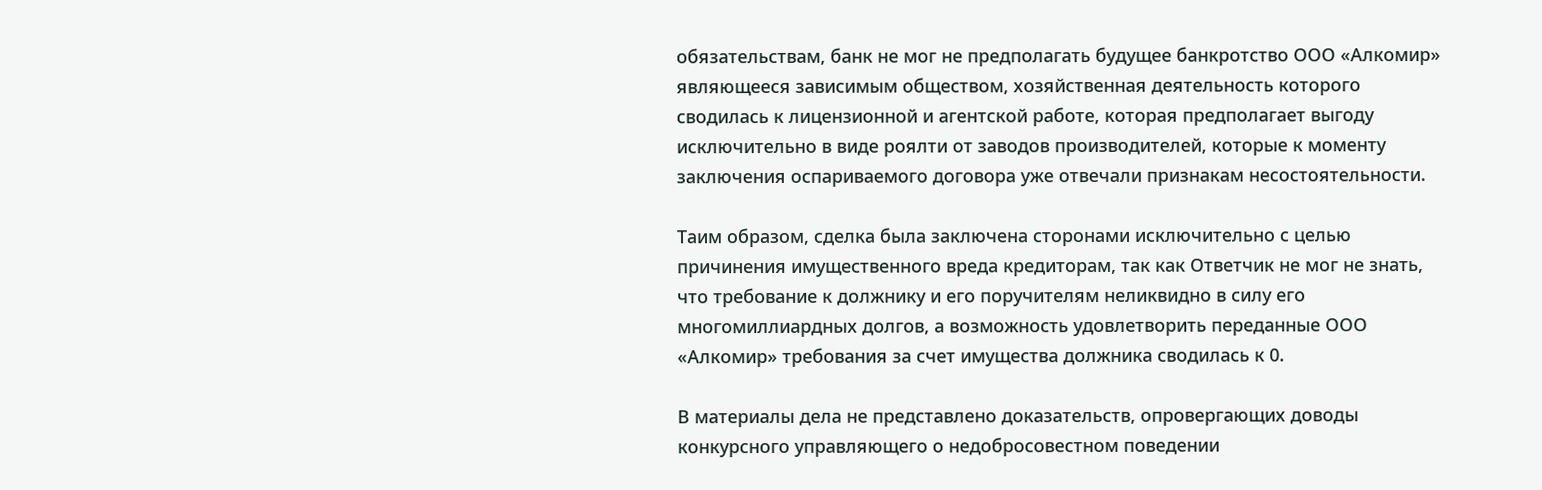обязательствам, банк не мог не предполагать будущее банкротство ООО «Алкомир» являющееся зависимым обществом, хозяйственная деятельность которого сводилась к лицензионной и агентской работе, которая предполагает выгоду исключительно в виде роялти от заводов производителей, которые к моменту заключения оспариваемого договора уже отвечали признакам несостоятельности.

Таим образом, сделка была заключена сторонами исключительно с целью причинения имущественного вреда кредиторам, так как Ответчик не мог не знать, что требование к должнику и его поручителям неликвидно в силу его многомиллиардных долгов, а возможность удовлетворить переданные ООО «Алкомир» требования за счет имущества должника сводилась к 0.

В материалы дела не представлено доказательств, опровергающих доводы конкурсного управляющего о недобросовестном поведении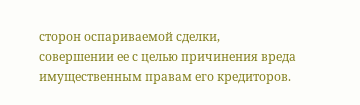сторон оспариваемой сделки, совершении ее с целью причинения вреда имущественным правам его кредиторов.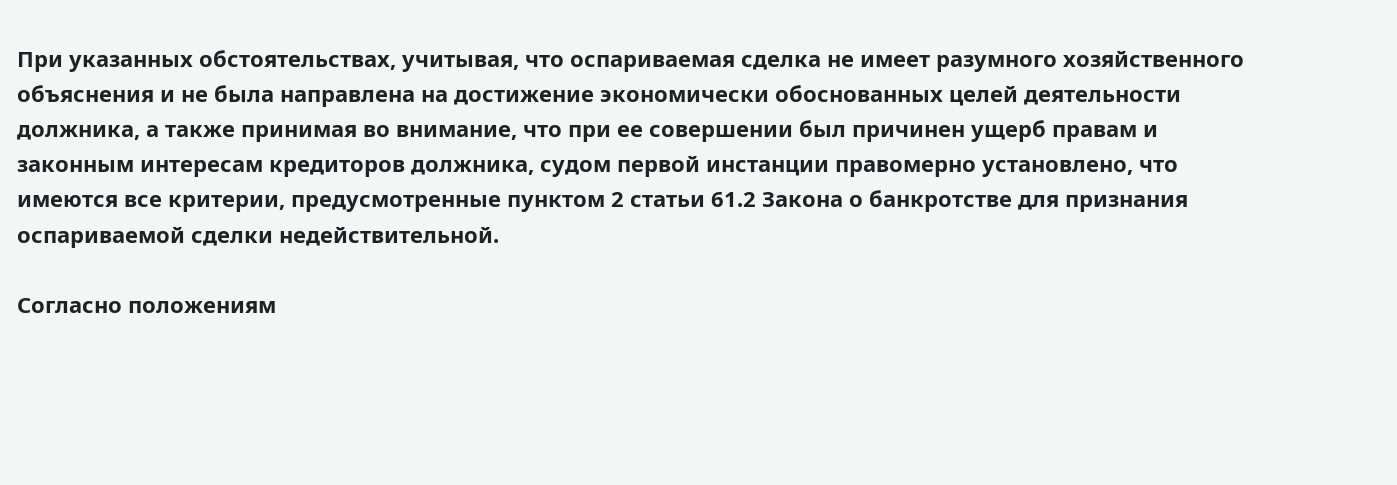При указанных обстоятельствах, учитывая, что оспариваемая сделка не имеет разумного хозяйственного объяснения и не была направлена на достижение экономически обоснованных целей деятельности должника, а также принимая во внимание, что при ее совершении был причинен ущерб правам и законным интересам кредиторов должника, судом первой инстанции правомерно установлено, что имеются все критерии, предусмотренные пунктом 2 статьи 61.2 Закона о банкротстве для признания оспариваемой сделки недействительной.

Согласно положениям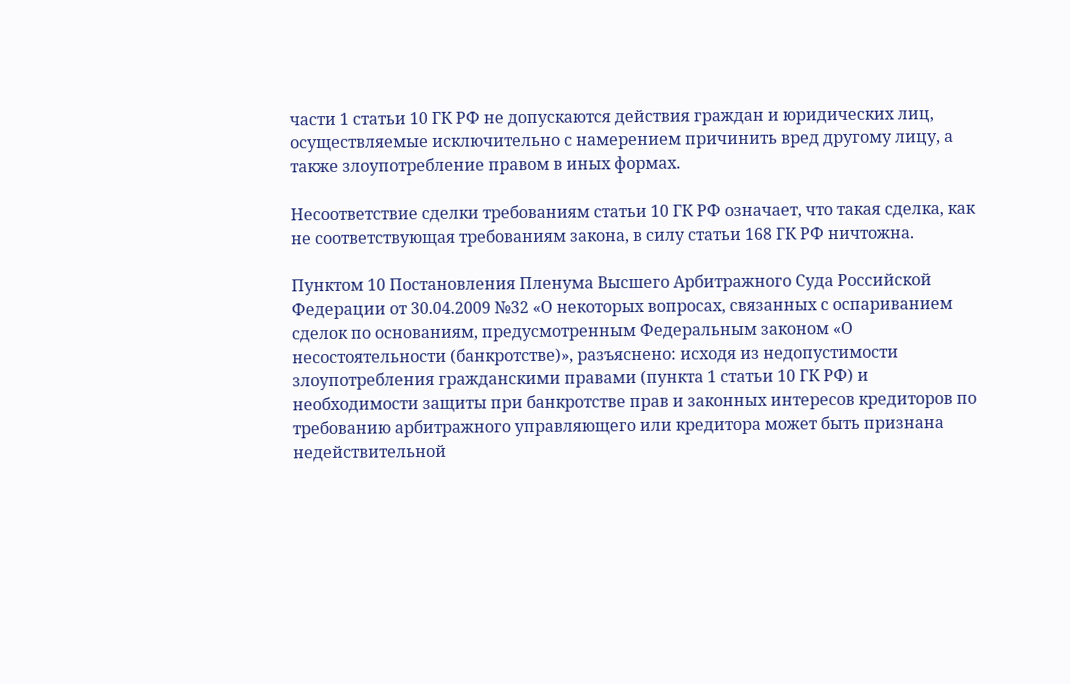части 1 статьи 10 ГК РФ не допускаются действия граждан и юридических лиц, осуществляемые исключительно с намерением причинить вред другому лицу, а также злоупотребление правом в иных формах.

Несоответствие сделки требованиям статьи 10 ГК РФ означает, что такая сделка, как не соответствующая требованиям закона, в силу статьи 168 ГК РФ ничтожна.

Пунктом 10 Постановления Пленума Высшего Арбитражного Суда Российской Федерации от 30.04.2009 №32 «О некоторых вопросах, связанных с оспариванием сделок по основаниям, предусмотренным Федеральным законом «О несостоятельности (банкротстве)», разъяснено: исходя из недопустимости злоупотребления гражданскими правами (пункта 1 статьи 10 ГК РФ) и необходимости защиты при банкротстве прав и законных интересов кредиторов по требованию арбитражного управляющего или кредитора может быть признана недействительной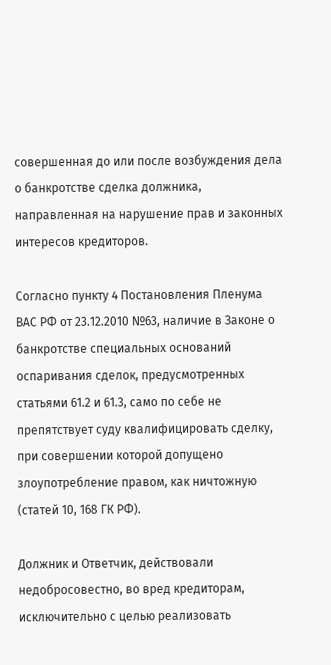совершенная до или после возбуждения дела о банкротстве сделка должника, направленная на нарушение прав и законных интересов кредиторов.

Согласно пункту 4 Постановления Пленума ВАС РФ от 23.12.2010 №63, наличие в Законе о банкротстве специальных оснований оспаривания сделок, предусмотренных статьями 61.2 и 61.3, само по себе не препятствует суду квалифицировать сделку, при совершении которой допущено злоупотребление правом, как ничтожную (статей 10, 168 ГК РФ).

Должник и Ответчик, действовали недобросовестно, во вред кредиторам, исключительно с целью реализовать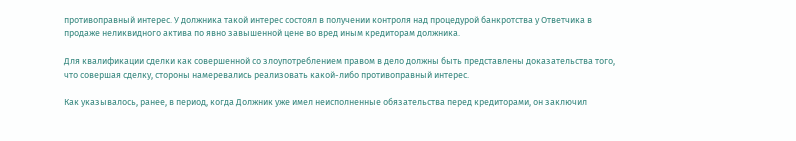противоправный интерес. У должника такой интерес состоял в получении контроля над процедурой банкротства у Ответчика в продаже неликвидного актива по явно завышенной цене во вред иным кредиторам должника.

Для квалификации сделки как совершенной со злоупотреблением правом в дело должны быть представлены доказательства того, что совершая сделку, стороны намеревались реализовать какой-либо противоправный интерес.

Как указывалось, ранее, в период, когда Должник уже имел неисполненные обязательства перед кредиторами, он заключил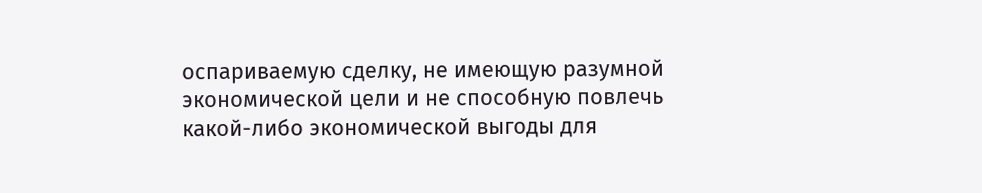оспариваемую сделку, не имеющую разумной экономической цели и не способную повлечь какой-либо экономической выгоды для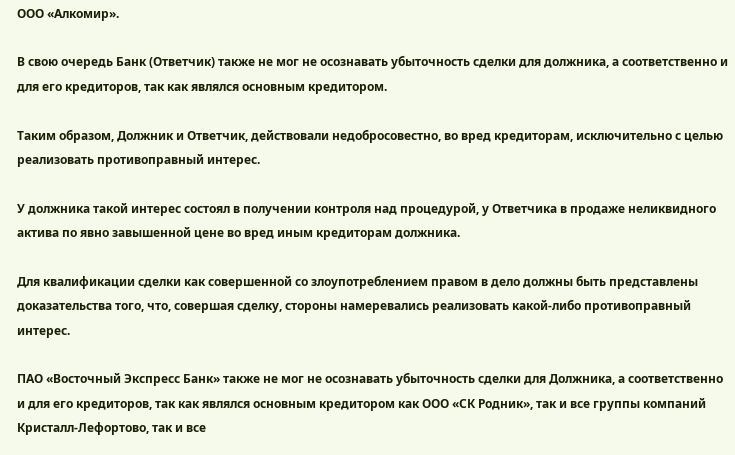ООО «Алкомир».

В свою очередь Банк (Ответчик) также не мог не осознавать убыточность сделки для должника, а соответственно и для его кредиторов, так как являлся основным кредитором.

Таким образом, Должник и Ответчик, действовали недобросовестно, во вред кредиторам, исключительно с целью реализовать противоправный интерес.

У должника такой интерес состоял в получении контроля над процедурой, у Ответчика в продаже неликвидного актива по явно завышенной цене во вред иным кредиторам должника.

Для квалификации сделки как совершенной со злоупотреблением правом в дело должны быть представлены доказательства того, что, совершая сделку, стороны намеревались реализовать какой-либо противоправный интерес.

ПАО «Восточный Экспресс Банк» также не мог не осознавать убыточность сделки для Должника, а соответственно и для его кредиторов, так как являлся основным кредитором как ООО «СК Родник», так и все группы компаний Кристалл-Лефортово, так и все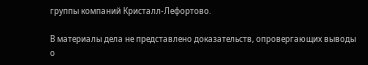группы компаний Кристалл-Лефортово.

В материалы дела не представлено доказательств, опровергающих выводы о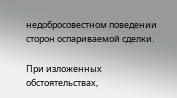недобросовестном поведении сторон оспариваемой сделки.

При изложенных обстоятельствах,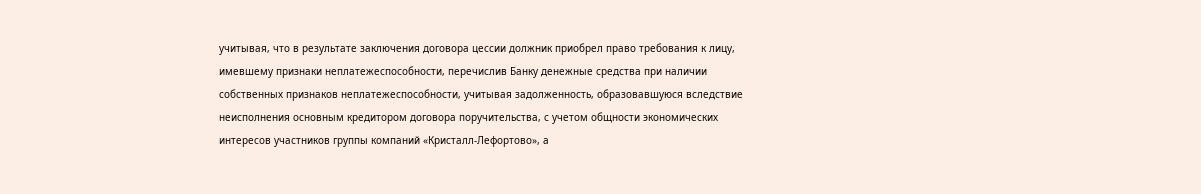учитывая, что в результате заключения договора цессии должник приобрел право требования к лицу, имевшему признаки неплатежеспособности, перечислив Банку денежные средства при наличии собственных признаков неплатежеспособности, учитывая задолженность, образовавшуюся вследствие неисполнения основным кредитором договора поручительства, с учетом общности экономических интересов участников группы компаний «Кристалл-Лефортово», а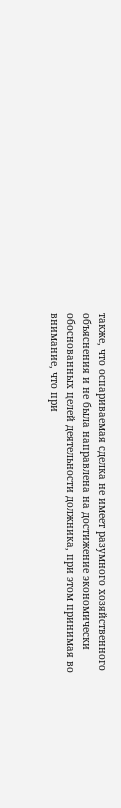также, что оспариваемая сделка не имеет разумного хозяйственного объяснения и не была направлена на достижение экономически обоснованных целей деятельности должника, при этом принимая во внимание, что при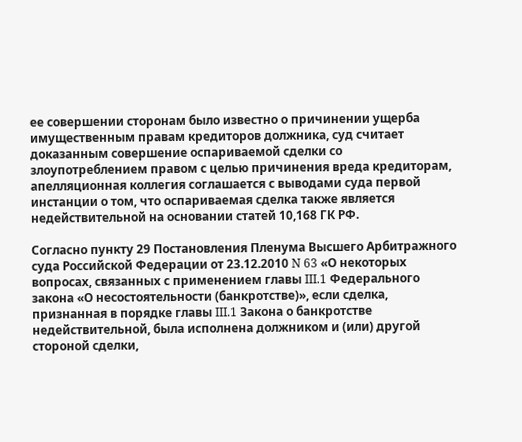ее совершении сторонам было известно о причинении ущерба имущественным правам кредиторов должника, суд считает доказанным совершение оспариваемой сделки со злоупотреблением правом с целью причинения вреда кредиторам, апелляционная коллегия соглашается с выводами суда первой инстанции о том, что оспариваемая сделка также является недействительной на основании статей 10,168 ГК РФ.

Согласно пункту 29 Постановления Пленума Высшего Арбитражного суда Российской Федерации от 23.12.2010 N 63 «О некоторых вопросах, связанных с применением главы III.1 Федерального закона «О несостоятельности (банкротстве)», если сделка, признанная в порядке главы III.1 Закона о банкротстве недействительной, была исполнена должником и (или) другой стороной сделки,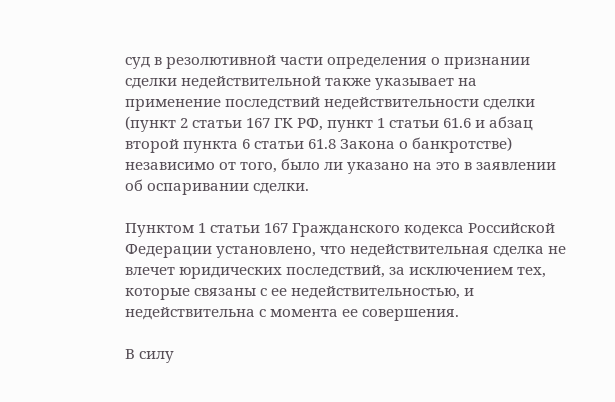суд в резолютивной части определения о признании сделки недействительной также указывает на применение последствий недействительности сделки (пункт 2 статьи 167 ГК РФ, пункт 1 статьи 61.6 и абзац второй пункта 6 статьи 61.8 Закона о банкротстве) независимо от того, было ли указано на это в заявлении об оспаривании сделки.

Пунктом 1 статьи 167 Гражданского кодекса Российской Федерации установлено, что недействительная сделка не влечет юридических последствий, за исключением тех, которые связаны с ее недействительностью, и недействительна с момента ее совершения.

В силу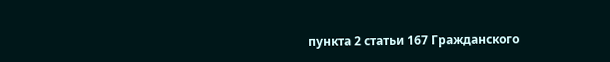пункта 2 статьи 167 Гражданского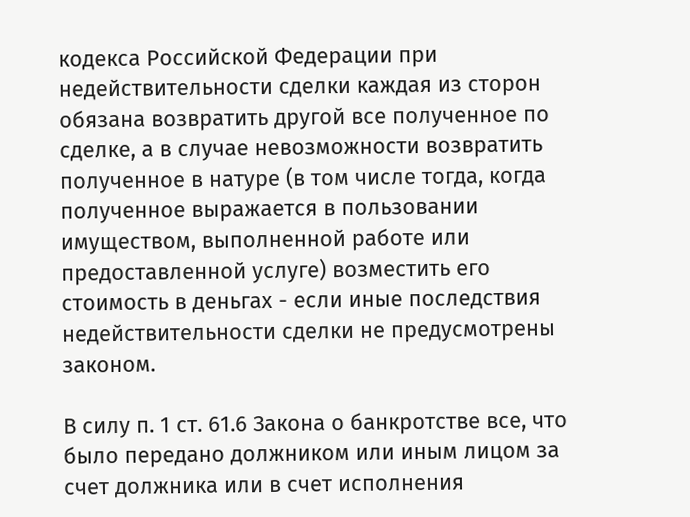кодекса Российской Федерации при недействительности сделки каждая из сторон обязана возвратить другой все полученное по сделке, а в случае невозможности возвратить полученное в натуре (в том числе тогда, когда полученное выражается в пользовании имуществом, выполненной работе или предоставленной услуге) возместить его стоимость в деньгах - если иные последствия недействительности сделки не предусмотрены законом.

В силу п. 1 ст. 61.6 Закона о банкротстве все, что было передано должником или иным лицом за счет должника или в счет исполнения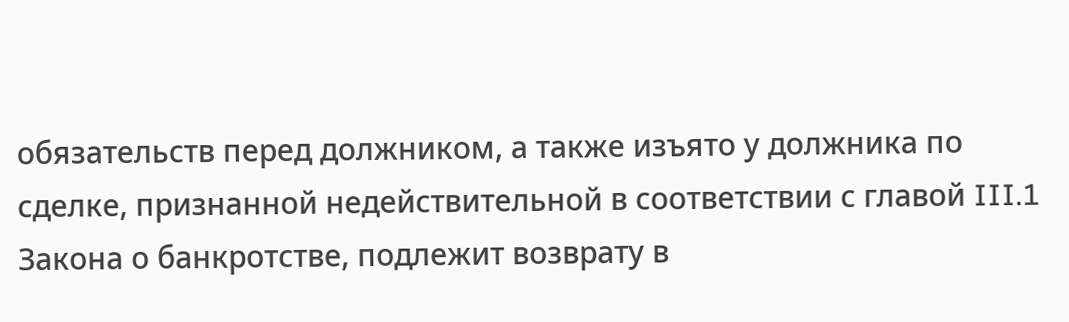обязательств перед должником, а также изъято у должника по сделке, признанной недействительной в соответствии с главой III.1 Закона о банкротстве, подлежит возврату в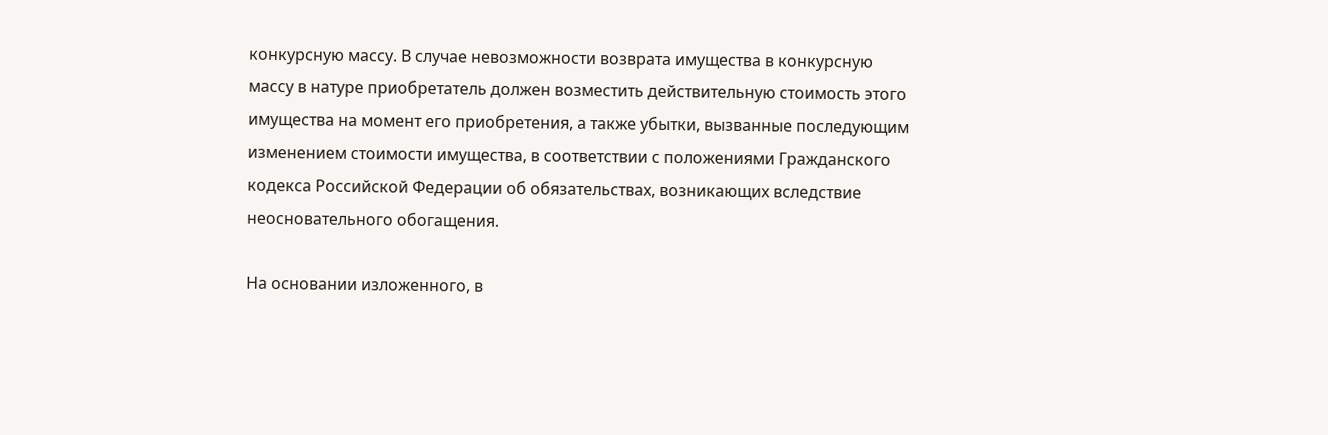конкурсную массу. В случае невозможности возврата имущества в конкурсную массу в натуре приобретатель должен возместить действительную стоимость этого имущества на момент его приобретения, а также убытки, вызванные последующим изменением стоимости имущества, в соответствии с положениями Гражданского кодекса Российской Федерации об обязательствах, возникающих вследствие неосновательного обогащения.

На основании изложенного, в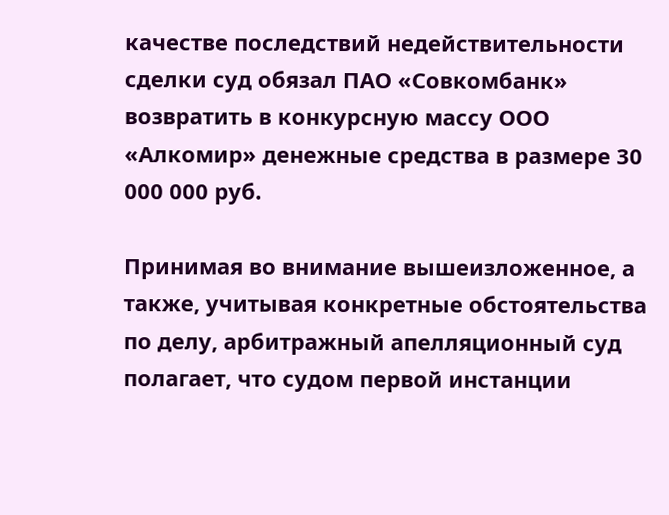качестве последствий недействительности сделки суд обязал ПАО «Совкомбанк» возвратить в конкурсную массу ООО «Алкомир» денежные средства в размере 30 000 000 руб.

Принимая во внимание вышеизложенное, а также, учитывая конкретные обстоятельства по делу, арбитражный апелляционный суд полагает, что судом первой инстанции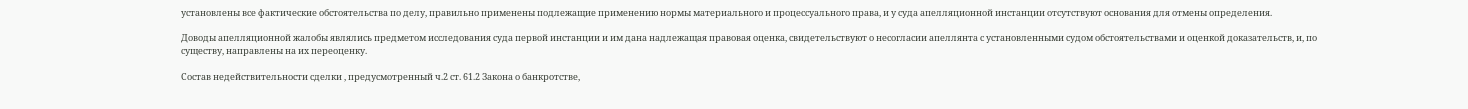установлены все фактические обстоятельства по делу, правильно применены подлежащие применению нормы материального и процессуального права, и у суда апелляционной инстанции отсутствуют основания для отмены определения.

Доводы апелляционной жалобы являлись предметом исследования суда первой инстанции и им дана надлежащая правовая оценка, свидетельствуют о несогласии апеллянта с установленными судом обстоятельствами и оценкой доказательств, и, по существу, направлены на их переоценку.

Состав недействительности сделки , предусмотренный ч.2 ст. 61.2 Закона о банкротстве,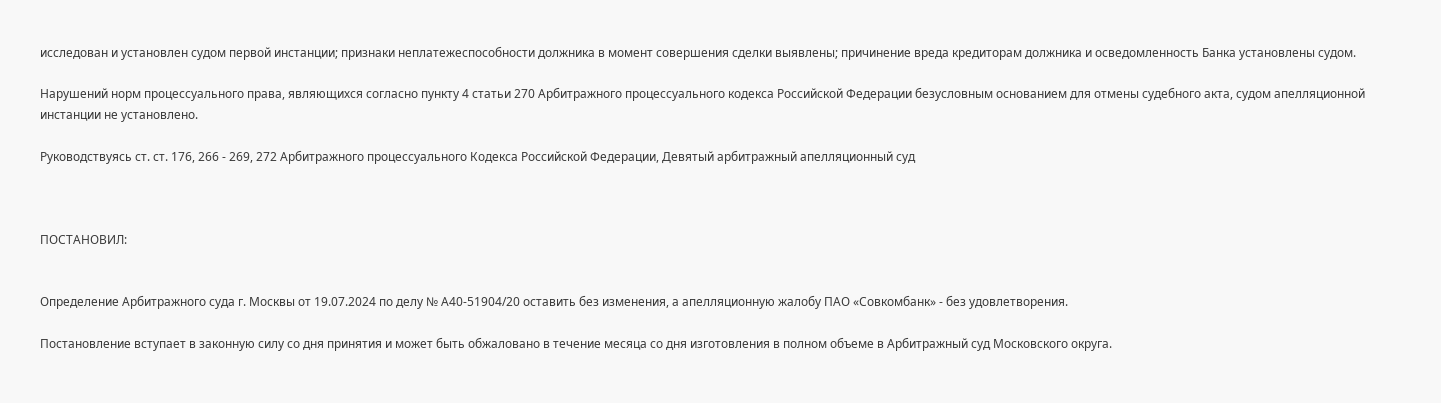исследован и установлен судом первой инстанции; признаки неплатежеспособности должника в момент совершения сделки выявлены; причинение вреда кредиторам должника и осведомленность Банка установлены судом.

Нарушений норм процессуального права, являющихся согласно пункту 4 статьи 270 Арбитражного процессуального кодекса Российской Федерации безусловным основанием для отмены судебного акта, судом апелляционной инстанции не установлено.

Руководствуясь ст. ст. 176, 266 - 269, 272 Арбитражного процессуального Кодекса Российской Федерации, Девятый арбитражный апелляционный суд



ПОСТАНОВИЛ:


Определение Арбитражного суда г. Москвы от 19.07.2024 по делу № А40-51904/20 оставить без изменения, а апелляционную жалобу ПАО «Совкомбанк» - без удовлетворения.

Постановление вступает в законную силу со дня принятия и может быть обжаловано в течение месяца со дня изготовления в полном объеме в Арбитражный суд Московского округа.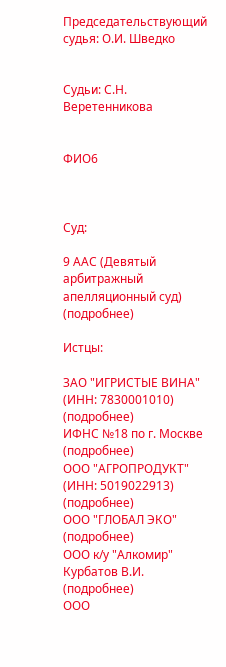Председательствующий судья: О.И. Шведко


Судьи: С.Н. Веретенникова


ФИО6



Суд:

9 ААС (Девятый арбитражный апелляционный суд) (подробнее)

Истцы:

ЗАО "ИГРИСТЫЕ ВИНА" (ИНН: 7830001010) (подробнее)
ИФНС №18 по г. Москве (подробнее)
ООО "АГРОПРОДУКТ" (ИНН: 5019022913) (подробнее)
ООО "ГЛОБАЛ ЭКО" (подробнее)
ООО к/у "Алкомир" Курбатов В.И. (подробнее)
ООО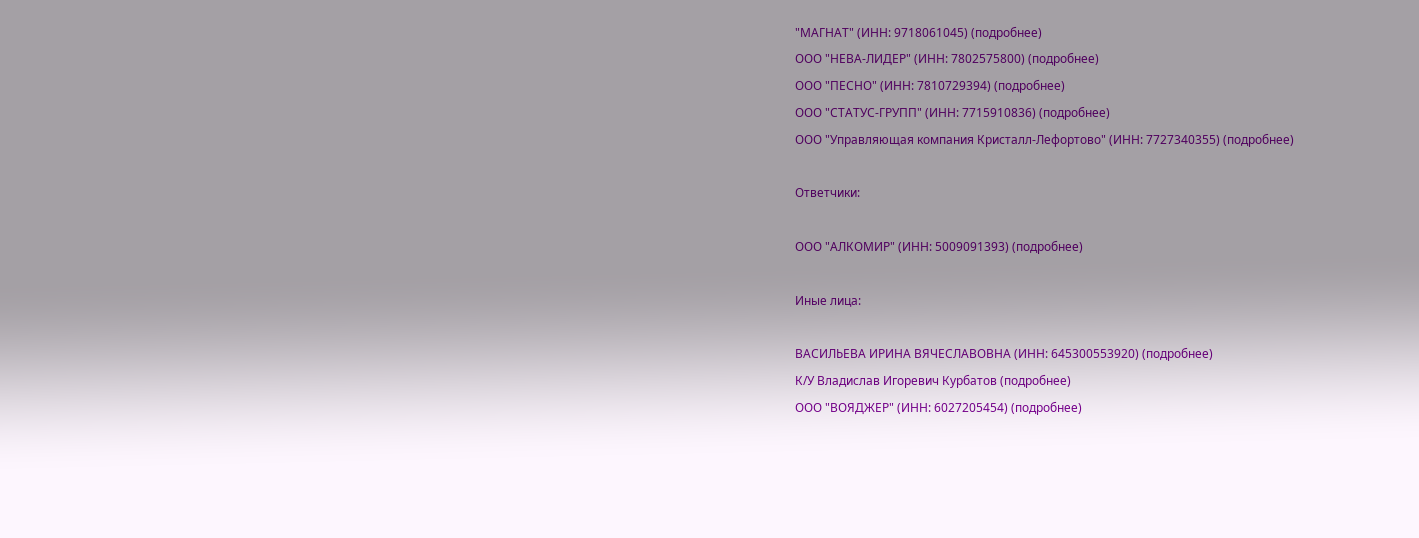"МАГНАТ" (ИНН: 9718061045) (подробнее)
ООО "НЕВА-ЛИДЕР" (ИНН: 7802575800) (подробнее)
ООО "ПЕСНО" (ИНН: 7810729394) (подробнее)
ООО "СТАТУС-ГРУПП" (ИНН: 7715910836) (подробнее)
ООО "Управляющая компания Кристалл-Лефортово" (ИНН: 7727340355) (подробнее)

Ответчики:

ООО "АЛКОМИР" (ИНН: 5009091393) (подробнее)

Иные лица:

ВАСИЛЬЕВА ИРИНА ВЯЧЕСЛАВОВНА (ИНН: 645300553920) (подробнее)
К/У Владислав Игоревич Курбатов (подробнее)
ООО "ВОЯДЖЕР" (ИНН: 6027205454) (подробнее)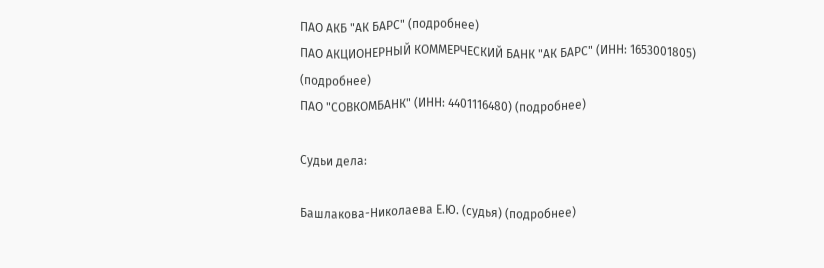ПАО АКБ "АК БАРС" (подробнее)
ПАО АКЦИОНЕРНЫЙ КОММЕРЧЕСКИЙ БАНК "АК БАРС" (ИНН: 1653001805) (подробнее)
ПАО "СОВКОМБАНК" (ИНН: 4401116480) (подробнее)

Судьи дела:

Башлакова-Николаева Е.Ю. (судья) (подробнее)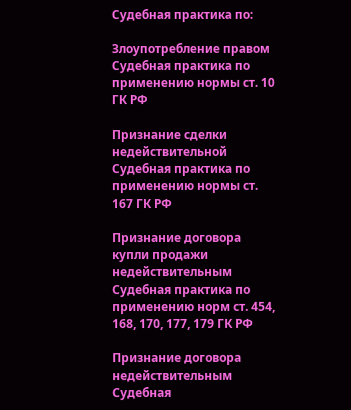Судебная практика по:

Злоупотребление правом
Судебная практика по применению нормы ст. 10 ГК РФ

Признание сделки недействительной
Судебная практика по применению нормы ст. 167 ГК РФ

Признание договора купли продажи недействительным
Судебная практика по применению норм ст. 454, 168, 170, 177, 179 ГК РФ

Признание договора недействительным
Судебная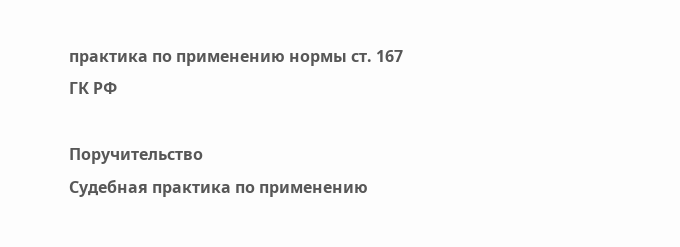практика по применению нормы ст. 167 ГК РФ

Поручительство
Судебная практика по применению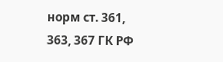норм ст. 361, 363, 367 ГК РФ